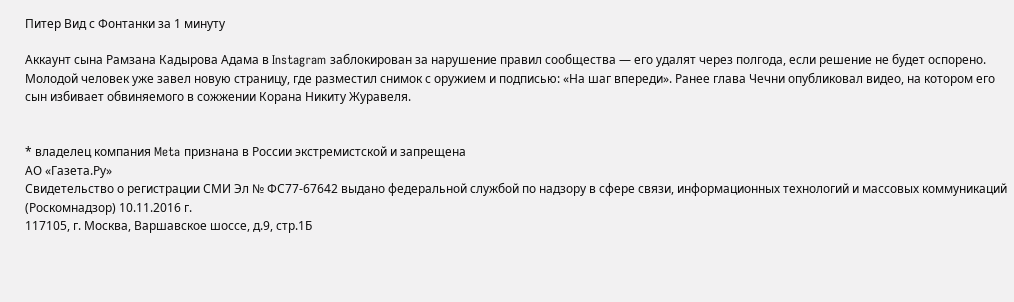Питер Вид с Фонтанки за 1 минуту

Аккаунт сына Рамзана Кадырова Адама в Instagram заблокирован за нарушение правил сообщества — его удалят через полгода, если решение не будет оспорено. Молодой человек уже завел новую страницу, где разместил снимок с оружием и подписью: «На шаг впереди». Ранее глава Чечни опубликовал видео, на котором его сын избивает обвиняемого в сожжении Корана Никиту Журавеля.


* владелец компания Meta признана в России экстремистской и запрещена
АО «Газета.Ру»
Свидетельство о регистрации СМИ Эл № ФС77-67642 выдано федеральной службой по надзору в сфере связи, информационных технологий и массовых коммуникаций (Роскомнадзор) 10.11.2016 г.
117105, г. Москва, Варшавское шоссе, д.9, стр.1Б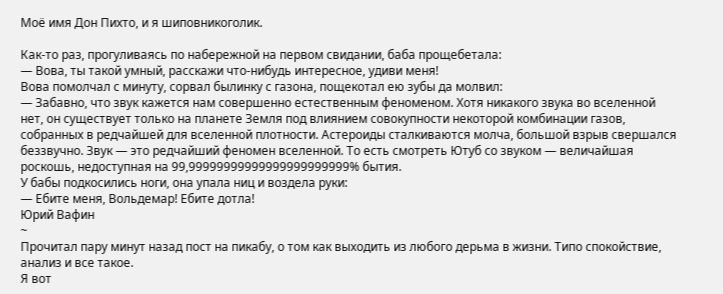Моё имя Дон Пихто, и я шиповникоголик.

Как-то раз, прогуливаясь по набережной на первом свидании, баба прощебетала:
— Вова, ты такой умный, расскажи что-нибудь интересное, удиви меня!
Вова помолчал с минуту, сорвал былинку с газона, пощекотал ею зубы да молвил:
— Забавно, что звук кажется нам совершенно естественным феноменом. Хотя никакого звука во вселенной нет, он существует только на планете Земля под влиянием совокупности некоторой комбинации газов, собранных в редчайшей для вселенной плотности. Астероиды сталкиваются молча, большой взрыв свершался беззвучно. Звук — это редчайший феномен вселенной. То есть смотреть Ютуб со звуком — величайшая роскошь, недоступная на 99,99999999999999999999999% бытия.
У бабы подкосились ноги, она упала ниц и воздела руки:
— Ебите меня, Вольдемар! Ебите дотла!
Юрий Вафин
~
Прочитал пару минут назад пост на пикабу, о том как выходить из любого дерьма в жизни. Типо спокойствие, анализ и все такое.
Я вот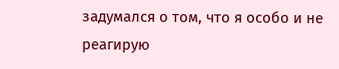задумался о том, что я особо и не реагирую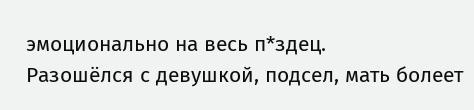эмоционально на весь п*здец.
Разошёлся с девушкой, подсел, мать болеет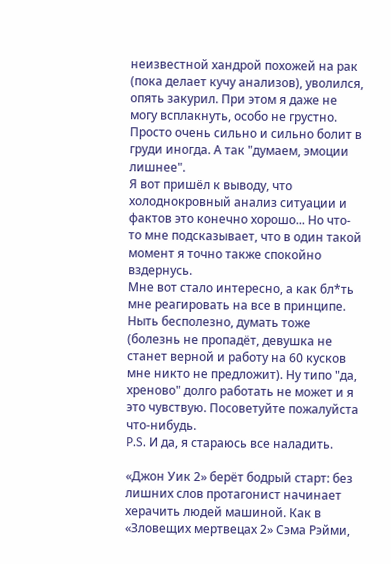неизвестной хандрой похожей на рак (пока делает кучу анализов), уволился, опять закурил. При этом я даже не могу всплакнуть, особо не грустно. Просто очень сильно и сильно болит в груди иногда. А так "думаем, эмоции лишнее".
Я вот пришёл к выводу, что холоднокровный анализ ситуации и фактов это конечно хорошо... Но что-то мне подсказывает, что в один такой момент я точно также спокойно вздернусь.
Мне вот стало интересно, а как бл*ть мне реагировать на все в принципе. Ныть бесполезно, думать тоже (болезнь не пропадёт, девушка не станет верной и работу на 60 кусков мне никто не предложит). Ну типо "да, хреново" долго работать не может и я это чувствую. Посоветуйте пожалуйста что-нибудь.
P.S. И да, я стараюсь все наладить.

«Джон Уик 2» берёт бодрый старт: без лишних слов протагонист начинает херачить людей машиной. Как в «Зловещих мертвецах 2» Сэма Рэйми,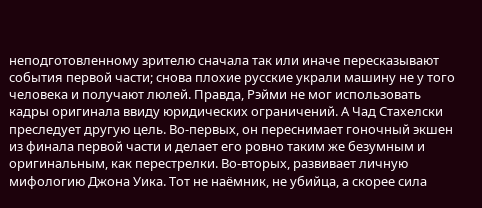неподготовленному зрителю сначала так или иначе пересказывают события первой части; снова плохие русские украли машину не у того человека и получают люлей. Правда, Рэйми не мог использовать кадры оригинала ввиду юридических ограничений. А Чад Стахелски преследует другую цель. Во-первых, он переснимает гоночный экшен из финала первой части и делает его ровно таким же безумным и оригинальным, как перестрелки. Во-вторых, развивает личную мифологию Джона Уика. Тот не наёмник, не убийца, а скорее сила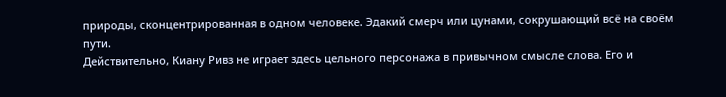природы, сконцентрированная в одном человеке. Эдакий смерч или цунами, сокрушающий всё на своём пути.
Действительно, Киану Ривз не играет здесь цельного персонажа в привычном смысле слова. Его и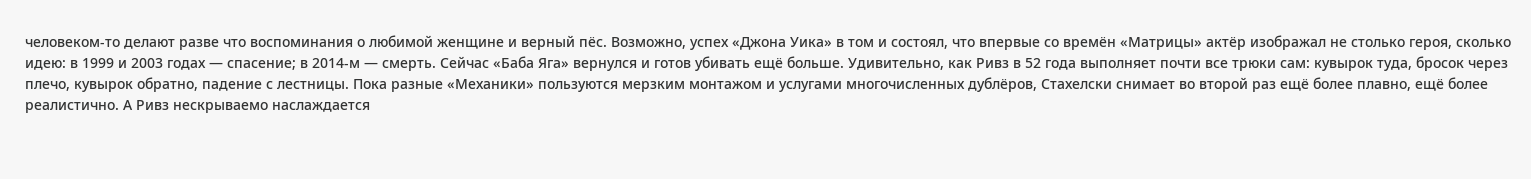человеком-то делают разве что воспоминания о любимой женщине и верный пёс. Возможно, успех «Джона Уика» в том и состоял, что впервые со времён «Матрицы» актёр изображал не столько героя, сколько идею: в 1999 и 2003 годах — спасение; в 2014-м — смерть. Сейчас «Баба Яга» вернулся и готов убивать ещё больше. Удивительно, как Ривз в 52 года выполняет почти все трюки сам: кувырок туда, бросок через плечо, кувырок обратно, падение с лестницы. Пока разные «Механики» пользуются мерзким монтажом и услугами многочисленных дублёров, Стахелски снимает во второй раз ещё более плавно, ещё более реалистично. А Ривз нескрываемо наслаждается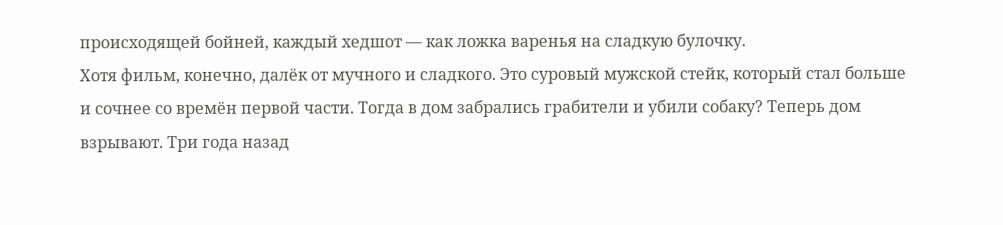происходящей бойней, каждый хедшот — как ложка варенья на сладкую булочку.
Хотя фильм, конечно, далёк от мучного и сладкого. Это суровый мужской стейк, который стал больше и сочнее со времён первой части. Тогда в дом забрались грабители и убили собаку? Теперь дом взрывают. Три года назад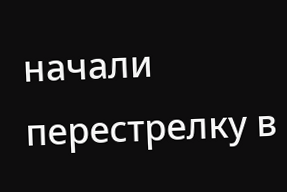начали перестрелку в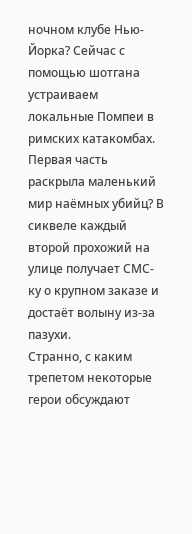ночном клубе Нью-Йорка? Сейчас с помощью шотгана устраиваем локальные Помпеи в римских катакомбах. Первая часть раскрыла маленький мир наёмных убийц? В сиквеле каждый второй прохожий на улице получает СМС-ку о крупном заказе и достаёт волыну из-за пазухи.
Странно, с каким трепетом некоторые герои обсуждают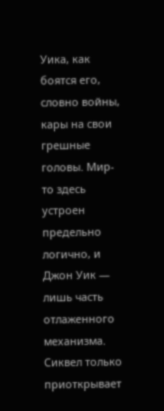Уика, как боятся его, словно войны, кары на свои грешные головы. Мир-то здесь устроен предельно логично, и Джон Уик — лишь часть отлаженного механизма. Сиквел только приоткрывает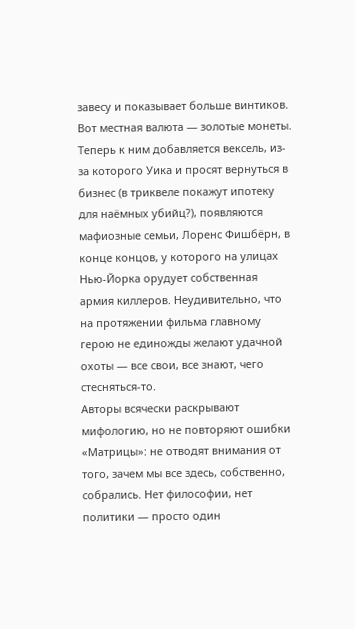завесу и показывает больше винтиков. Вот местная валюта — золотые монеты. Теперь к ним добавляется вексель, из-за которого Уика и просят вернуться в бизнес (в триквеле покажут ипотеку для наёмных убийц?), появляются мафиозные семьи, Лоренс Фишбёрн, в конце концов, у которого на улицах Нью-Йорка орудует собственная армия киллеров. Неудивительно, что на протяжении фильма главному герою не единожды желают удачной охоты — все свои, все знают, чего стесняться-то.
Авторы всячески раскрывают мифологию, но не повторяют ошибки «Матрицы»: не отводят внимания от того, зачем мы все здесь, собственно, собрались. Нет философии, нет политики — просто один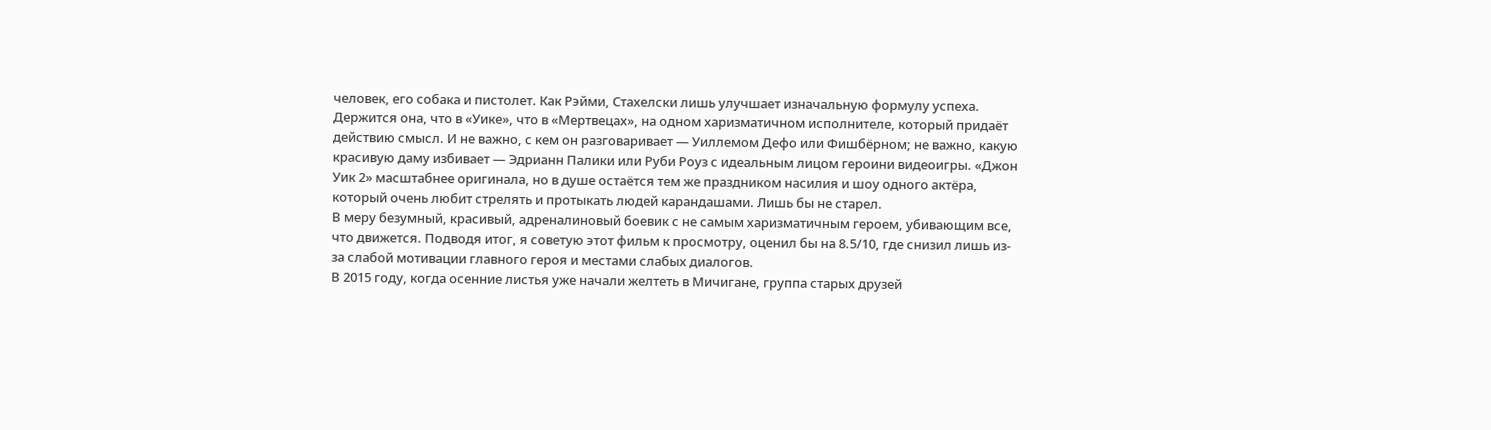человек, его собака и пистолет. Как Рэйми, Стахелски лишь улучшает изначальную формулу успеха. Держится она, что в «Уике», что в «Мертвецах», на одном харизматичном исполнителе, который придаёт действию смысл. И не важно, с кем он разговаривает — Уиллемом Дефо или Фишбёрном; не важно, какую красивую даму избивает — Эдрианн Палики или Руби Роуз с идеальным лицом героини видеоигры. «Джон Уик 2» масштабнее оригинала, но в душе остаётся тем же праздником насилия и шоу одного актёра, который очень любит стрелять и протыкать людей карандашами. Лишь бы не старел.
В меру безумный, красивый, адреналиновый боевик с не самым харизматичным героем, убивающим все, что движется. Подводя итог, я советую этот фильм к просмотру, оценил бы на 8.5/10, где снизил лишь из-за слабой мотивации главного героя и местами слабых диалогов.
В 2015 году, когда осенние листья уже начали желтеть в Мичигане, группа старых друзей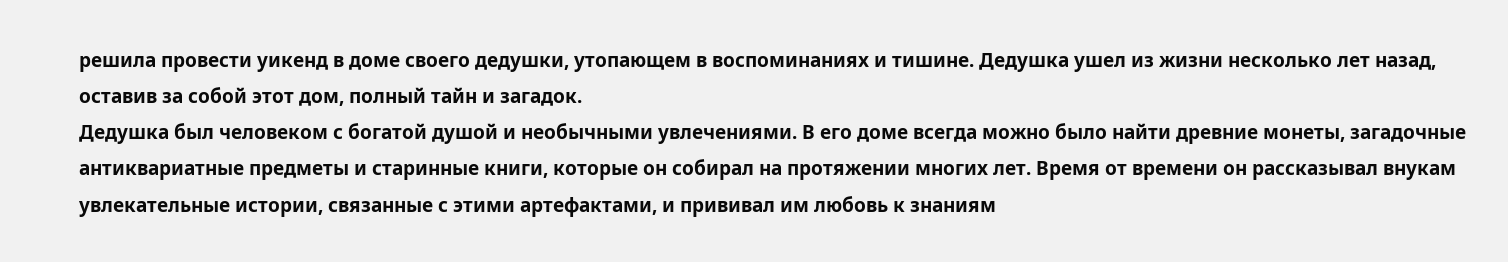решила провести уикенд в доме своего дедушки, утопающем в воспоминаниях и тишине. Дедушка ушел из жизни несколько лет назад, оставив за собой этот дом, полный тайн и загадок.
Дедушка был человеком с богатой душой и необычными увлечениями. В его доме всегда можно было найти древние монеты, загадочные антиквариатные предметы и старинные книги, которые он собирал на протяжении многих лет. Время от времени он рассказывал внукам увлекательные истории, связанные с этими артефактами, и прививал им любовь к знаниям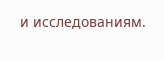и исследованиям.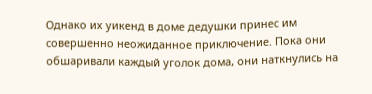Однако их уикенд в доме дедушки принес им совершенно неожиданное приключение. Пока они обшаривали каждый уголок дома, они наткнулись на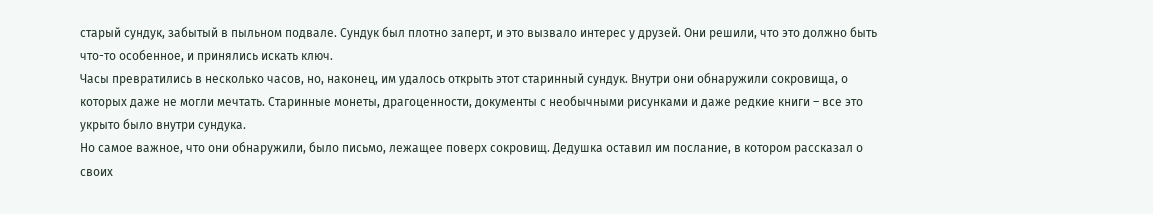старый сундук, забытый в пыльном подвале. Сундук был плотно заперт, и это вызвало интерес у друзей. Они решили, что это должно быть что-то особенное, и принялись искать ключ.
Часы превратились в несколько часов, но, наконец, им удалось открыть этот старинный сундук. Внутри они обнаружили сокровища, о которых даже не могли мечтать. Старинные монеты, драгоценности, документы с необычными рисунками и даже редкие книги – все это укрыто было внутри сундука.
Но самое важное, что они обнаружили, было письмо, лежащее поверх сокровищ. Дедушка оставил им послание, в котором рассказал о своих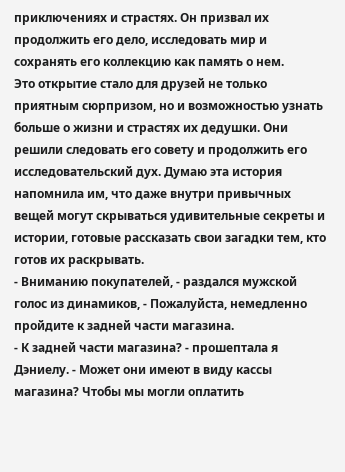приключениях и страстях. Он призвал их продолжить его дело, исследовать мир и сохранять его коллекцию как память о нем.
Это открытие стало для друзей не только приятным сюрпризом, но и возможностью узнать больше о жизни и страстях их дедушки. Они решили следовать его совету и продолжить его исследовательский дух. Думаю эта история напомнила им, что даже внутри привычных вещей могут скрываться удивительные секреты и истории, готовые рассказать свои загадки тем, кто готов их раскрывать.
- Вниманию покупателей, - раздался мужской голос из динамиков, - Пожалуйста, немедленно пройдите к задней части магазина.
- К задней части магазина? - прошептала я Дэниелу. - Может они имеют в виду кассы магазина? Чтобы мы могли оплатить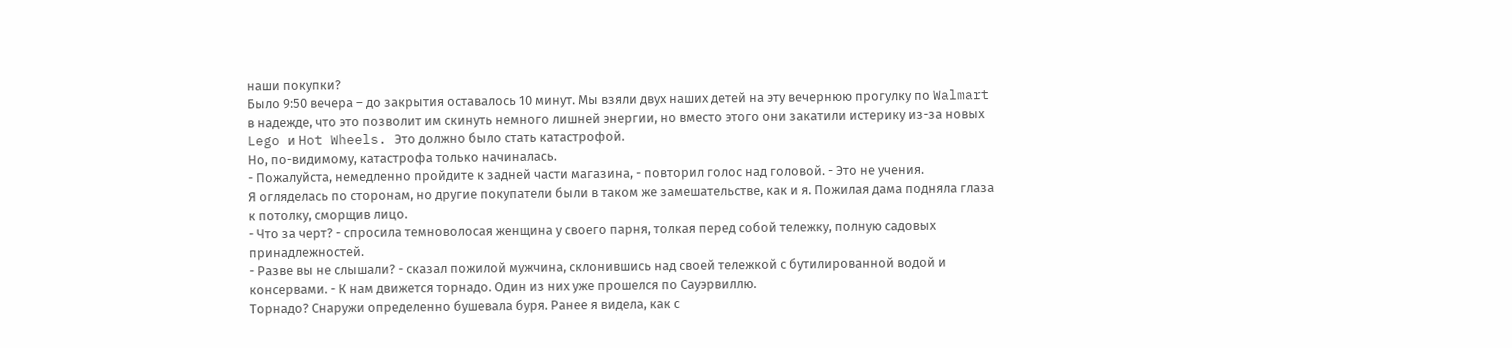наши покупки?
Было 9:50 вечера – до закрытия оставалось 10 минут. Мы взяли двух наших детей на эту вечернюю прогулку по Walmart в надежде, что это позволит им скинуть немного лишней энергии, но вместо этого они закатили истерику из-за новых Lego и Hot Wheels. Это должно было стать катастрофой.
Но, по-видимому, катастрофа только начиналась.
- Пожалуйста, немедленно пройдите к задней части магазина, - повторил голос над головой. - Это не учения.
Я огляделась по сторонам, но другие покупатели были в таком же замешательстве, как и я. Пожилая дама подняла глаза к потолку, сморщив лицо.
- Что за черт? - спросила темноволосая женщина у своего парня, толкая перед собой тележку, полную садовых принадлежностей.
- Разве вы не слышали? - сказал пожилой мужчина, склонившись над своей тележкой с бутилированной водой и консервами. - К нам движется торнадо. Один из них уже прошелся по Сауэрвиллю.
Торнадо? Снаружи определенно бушевала буря. Ранее я видела, как с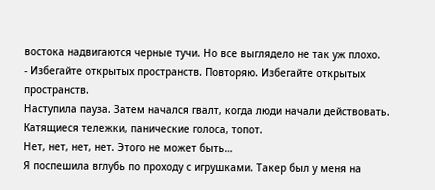востока надвигаются черные тучи. Но все выглядело не так уж плохо.
- Избегайте открытых пространств. Повторяю. Избегайте открытых пространств.
Наступила пауза. Затем начался гвалт, когда люди начали действовать. Катящиеся тележки, панические голоса, топот.
Нет, нет, нет, нет. Этого не может быть…
Я поспешила вглубь по проходу с игрушками. Такер был у меня на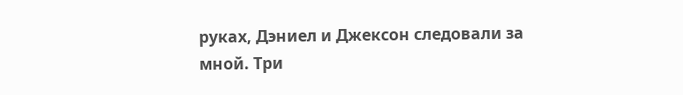руках, Дэниел и Джексон следовали за мной. Три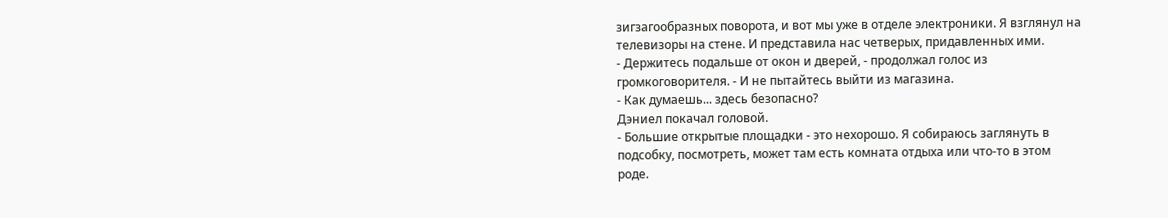зигзагообразных поворота, и вот мы уже в отделе электроники. Я взглянул на телевизоры на стене. И представила нас четверых, придавленных ими.
- Держитесь подальше от окон и дверей, - продолжал голос из громкоговорителя. - И не пытайтесь выйти из магазина.
- Как думаешь... здесь безопасно?
Дэниел покачал головой.
- Большие открытые площадки - это нехорошо. Я собираюсь заглянуть в подсобку, посмотреть, может там есть комната отдыха или что-то в этом роде.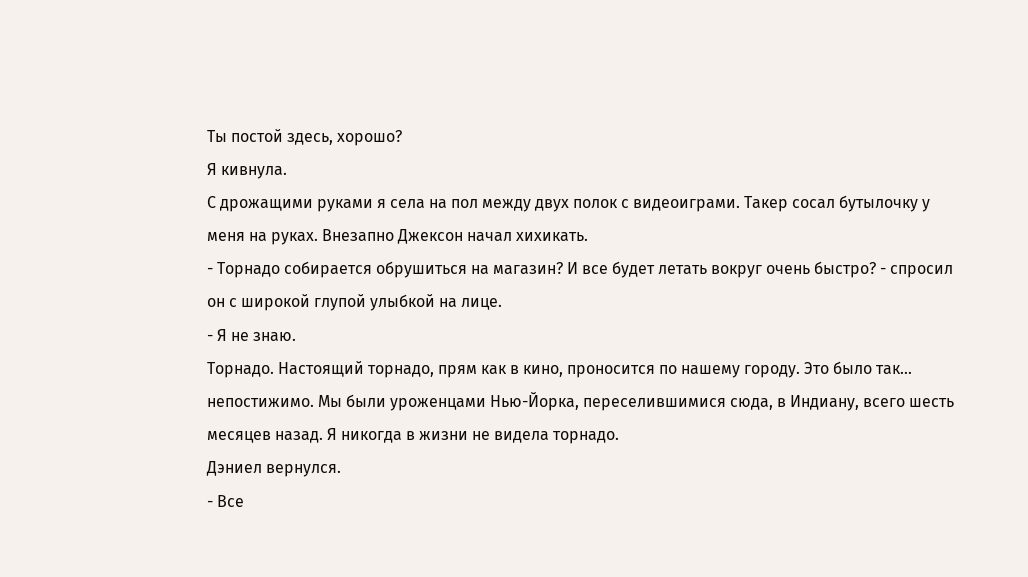Ты постой здесь, хорошо?
Я кивнула.
С дрожащими руками я села на пол между двух полок с видеоиграми. Такер сосал бутылочку у меня на руках. Внезапно Джексон начал хихикать.
- Торнадо собирается обрушиться на магазин? И все будет летать вокруг очень быстро? - спросил он с широкой глупой улыбкой на лице.
- Я не знаю.
Торнадо. Настоящий торнадо, прям как в кино, проносится по нашему городу. Это было так... непостижимо. Мы были уроженцами Нью-Йорка, переселившимися сюда, в Индиану, всего шесть месяцев назад. Я никогда в жизни не видела торнадо.
Дэниел вернулся.
- Все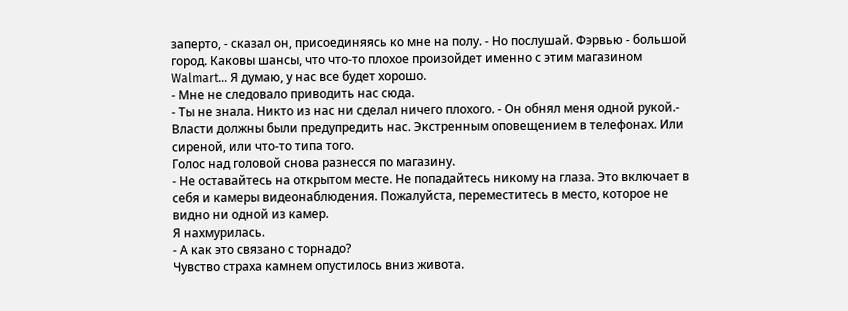заперто, - сказал он, присоединяясь ко мне на полу. - Но послушай. Фэрвью - большой город. Каковы шансы, что что-то плохое произойдет именно с этим магазином Walmart… Я думаю, у нас все будет хорошо.
- Мне не следовало приводить нас сюда.
- Ты не знала. Никто из нас ни сделал ничего плохого. - Он обнял меня одной рукой.- Власти должны были предупредить нас. Экстренным оповещением в телефонах. Или сиреной, или что-то типа того.
Голос над головой снова разнесся по магазину.
- Не оставайтесь на открытом месте. Не попадайтесь никому на глаза. Это включает в себя и камеры видеонаблюдения. Пожалуйста, переместитесь в место, которое не видно ни одной из камер.
Я нахмурилась.
- А как это связано с торнадо?
Чувство страха камнем опустилось вниз живота.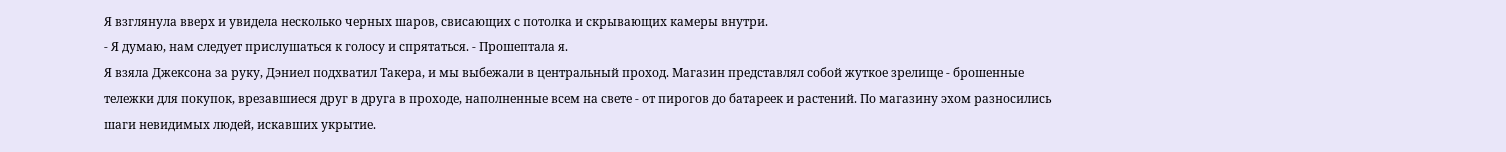Я взглянула вверх и увидела несколько черных шаров, свисающих с потолка и скрывающих камеры внутри.
- Я думаю, нам следует прислушаться к голосу и спрятаться. - Прошептала я.
Я взяла Джексона за руку, Дэниел подхватил Такера, и мы выбежали в центральный проход. Магазин представлял собой жуткое зрелище - брошенные тележки для покупок, врезавшиеся друг в друга в проходе, наполненные всем на свете - от пирогов до батареек и растений. По магазину эхом разносились шаги невидимых людей, искавших укрытие.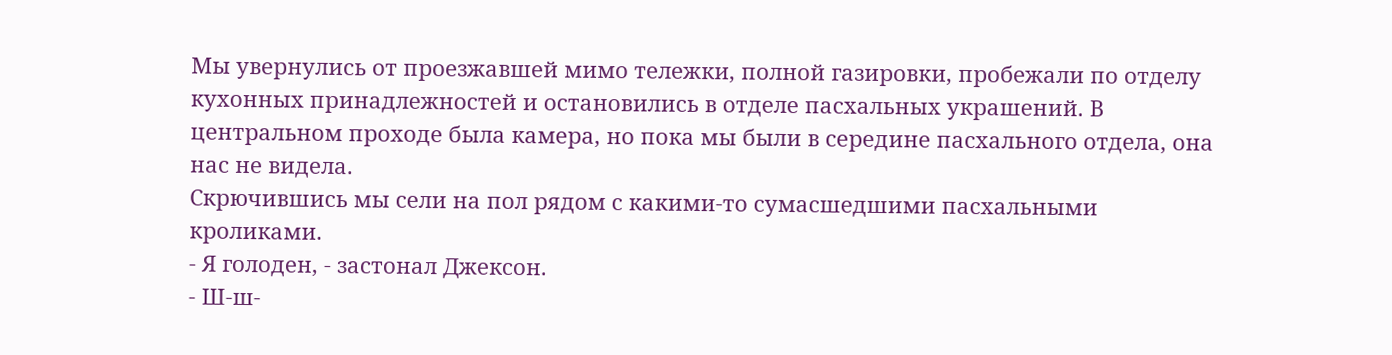Мы увернулись от проезжавшей мимо тележки, полной газировки, пробежали по отделу кухонных принадлежностей и остановились в отделе пасхальных украшений. В центральном проходе была камера, но пока мы были в середине пасхального отдела, она нас не видела.
Скрючившись мы сели на пол рядом с какими-то сумасшедшими пасхальными кроликами.
- Я голоден, - застонал Джексон.
- Ш-ш-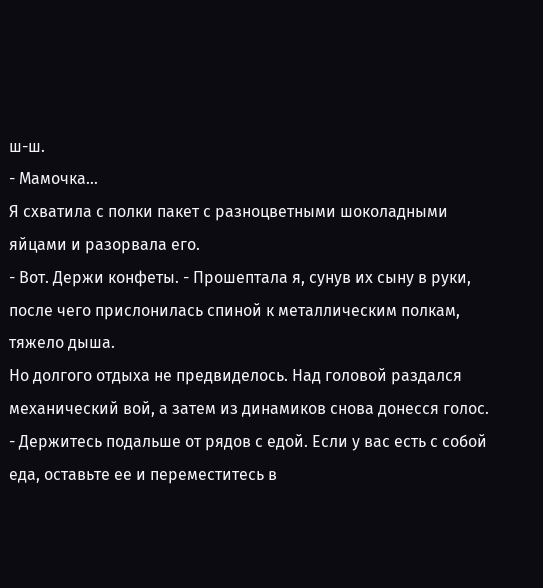ш-ш.
- Мамочка…
Я схватила с полки пакет с разноцветными шоколадными яйцами и разорвала его.
- Вот. Держи конфеты. - Прошептала я, сунув их сыну в руки, после чего прислонилась спиной к металлическим полкам, тяжело дыша.
Но долгого отдыха не предвиделось. Над головой раздался механический вой, а затем из динамиков снова донесся голос.
- Держитесь подальше от рядов с едой. Если у вас есть с собой еда, оставьте ее и переместитесь в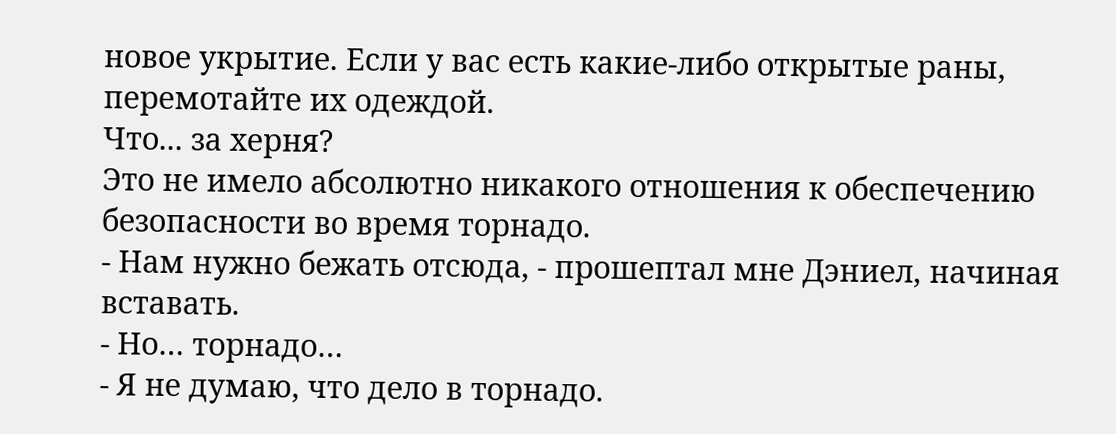новое укрытие. Если у вас есть какие-либо открытые раны, перемотайте их одеждой.
Что... за херня?
Это не имело абсолютно никакого отношения к обеспечению безопасности во время торнадо.
- Нам нужно бежать отсюда, - прошептал мне Дэниел, начиная вставать.
- Но… торнадо…
- Я не думаю, что дело в торнадо.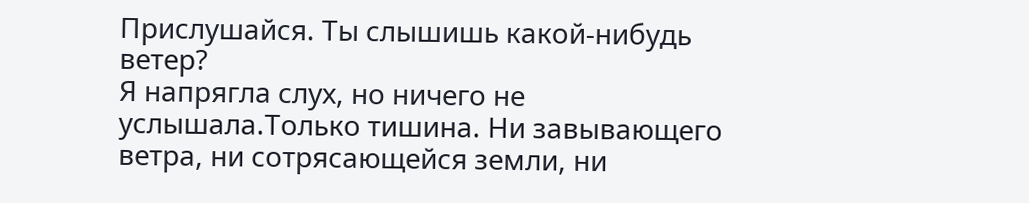Прислушайся. Ты слышишь какой-нибудь ветер?
Я напрягла слух, но ничего не услышала.Только тишина. Ни завывающего ветра, ни сотрясающейся земли, ни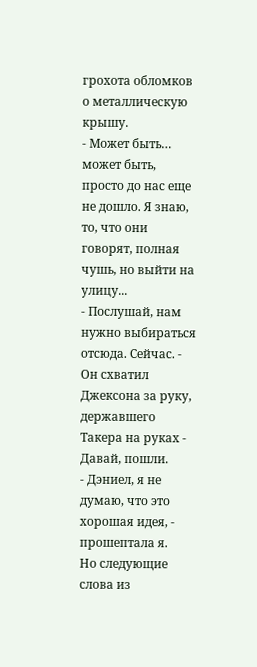грохота обломков о металлическую крышу.
- Может быть… может быть, просто до нас еще не дошло. Я знаю, то, что они говорят, полная чушь, но выйти на улицу...
- Послушай, нам нужно выбираться отсюда. Сейчас. - Он схватил Джексона за руку, державшего Такера на руках - Давай, пошли.
- Дэниел, я не думаю, что это хорошая идея, - прошептала я.
Но следующие слова из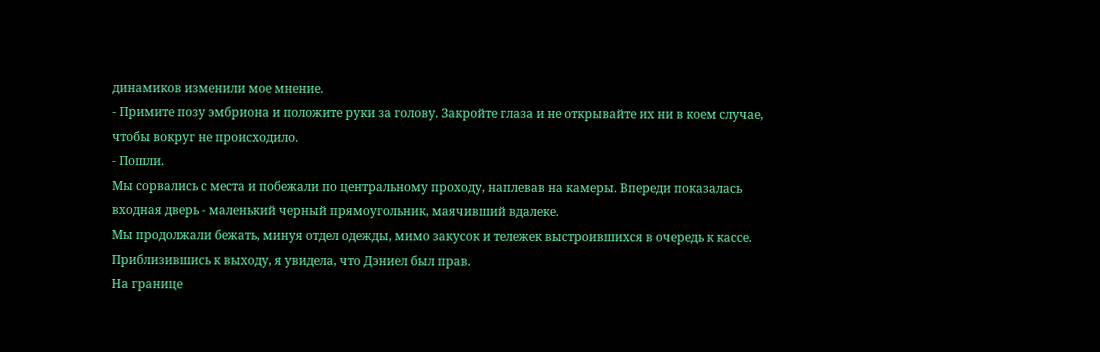динамиков изменили мое мнение.
- Примите позу эмбриона и положите руки за голову. Закройте глаза и не открывайте их ни в коем случае, чтобы вокруг не происходило.
- Пошли.
Мы сорвались с места и побежали по центральному проходу, наплевав на камеры. Впереди показалась входная дверь - маленький черный прямоугольник, маячивший вдалеке.
Мы продолжали бежать, минуя отдел одежды, мимо закусок и тележек выстроившихся в очередь к кассе.
Приблизившись к выходу, я увидела, что Дэниел был прав.
На границе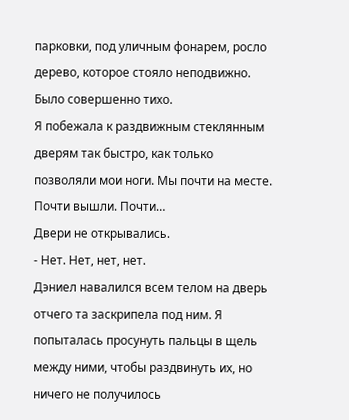парковки, под уличным фонарем, росло дерево, которое стояло неподвижно. Было совершенно тихо.
Я побежала к раздвижным стеклянным дверям так быстро, как только позволяли мои ноги. Мы почти на месте. Почти вышли. Почти…
Двери не открывались.
- Нет. Нет, нет, нет.
Дэниел навалился всем телом на дверь отчего та заскрипела под ним. Я попыталась просунуть пальцы в щель между ними, чтобы раздвинуть их, но ничего не получилось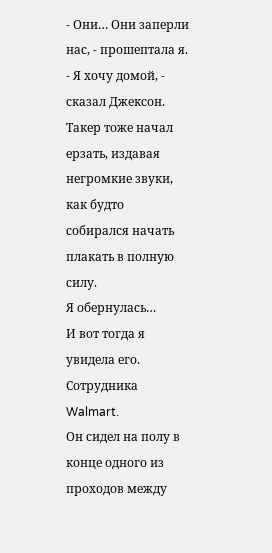- Они… Они заперли нас, - прошептала я.
- Я хочу домой, - сказал Джексон. Такер тоже начал ерзать, издавая негромкие звуки, как будто собирался начать плакать в полную силу.
Я обернулась…
И вот тогда я увидела его.
Сотрудника Walmart.
Он сидел на полу в конце одного из проходов между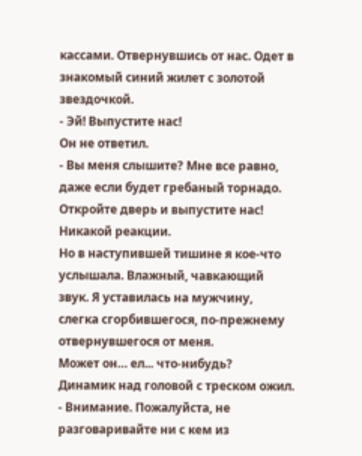кассами. Отвернувшись от нас. Одет в знакомый синий жилет с золотой звездочкой.
- Эй! Выпустите нас!
Он не ответил.
- Вы меня слышите? Мне все равно, даже если будет гребаный торнадо. Откройте дверь и выпустите нас!
Никакой реакции.
Но в наступившей тишине я кое-что услышала. Влажный, чавкающий звук. Я уставилась на мужчину, слегка сгорбившегося, по-прежнему отвернувшегося от меня.
Может он… ел... что-нибудь?
Динамик над головой с треском ожил.
- Внимание. Пожалуйста, не разговаривайте ни с кем из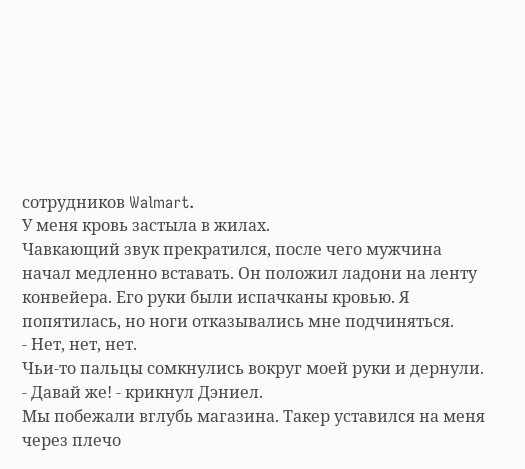сотрудников Walmart.
У меня кровь застыла в жилах.
Чавкающий звук прекратился, после чего мужчина начал медленно вставать. Он положил ладони на ленту конвейера. Его руки были испачканы кровью. Я попятилась, но ноги отказывались мне подчиняться.
- Нет, нет, нет.
Чьи-то пальцы сомкнулись вокруг моей руки и дернули.
- Давай же! - крикнул Дэниел.
Мы побежали вглубь магазина. Такер уставился на меня через плечо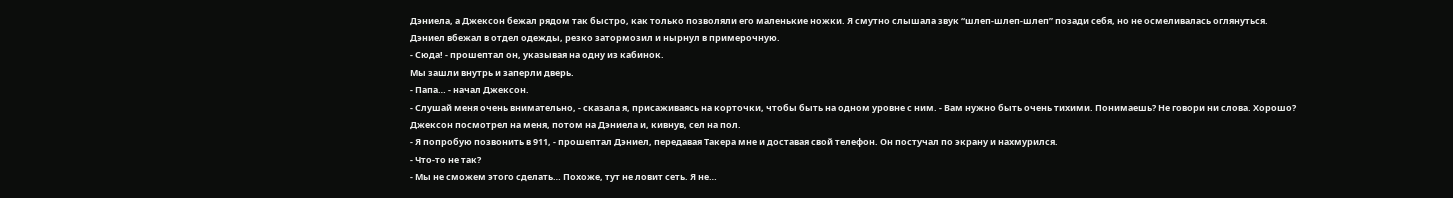Дэниела, а Джексон бежал рядом так быстро, как только позволяли его маленькие ножки. Я смутно слышала звук “шлеп-шлеп-шлеп” позади себя, но не осмеливалась оглянуться.
Дэниел вбежал в отдел одежды, резко затормозил и нырнул в примерочную.
- Сюда! - прошептал он, указывая на одну из кабинок.
Мы зашли внутрь и заперли дверь.
- Папа… - начал Джексон.
- Слушай меня очень внимательно, - сказала я, присаживаясь на корточки, чтобы быть на одном уровне с ним. - Вам нужно быть очень тихими. Понимаешь? Не говори ни слова. Хорошо?
Джексон посмотрел на меня, потом на Дэниела и, кивнув, сел на пол.
- Я попробую позвонить в 911, - прошептал Дэниел, передавая Такера мне и доставая свой телефон. Он постучал по экрану и нахмурился.
- Что-то не так?
- Мы не сможем этого сделать… Похоже, тут не ловит сеть. Я не…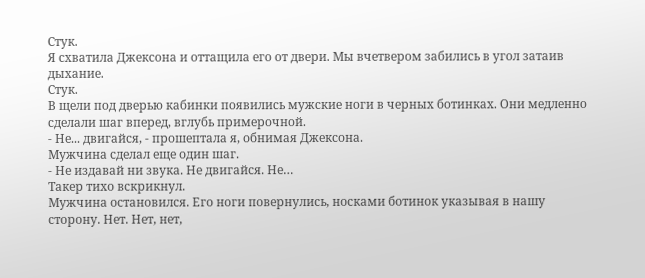Стук.
Я схватила Джексона и оттащила его от двери. Мы вчетвером забились в угол затаив дыхание.
Стук.
В щели под дверью кабинки появились мужские ноги в черных ботинках. Они медленно сделали шаг вперед, вглубь примерочной.
- Не... двигайся, - прошептала я, обнимая Джексона.
Мужчина сделал еще один шаг.
- Не издавай ни звука. Не двигайся. Не…
Такер тихо вскрикнул.
Мужчина остановился. Его ноги повернулись, носками ботинок указывая в нашу сторону. Нет. Нет, нет,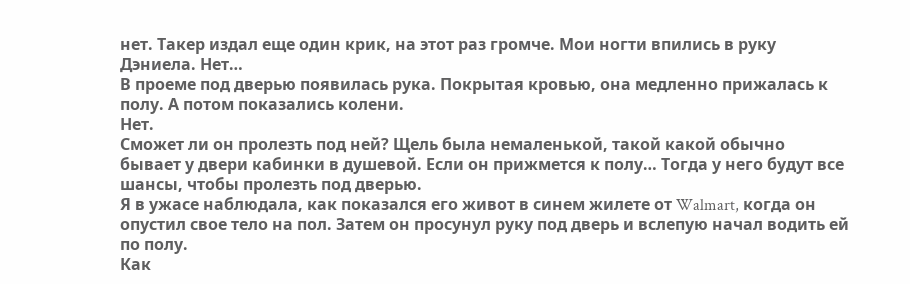нет. Такер издал еще один крик, на этот раз громче. Мои ногти впились в руку Дэниела. Нет…
В проеме под дверью появилась рука. Покрытая кровью, она медленно прижалась к полу. А потом показались колени.
Нет.
Сможет ли он пролезть под ней? Щель была немаленькой, такой какой обычно бывает у двери кабинки в душевой. Если он прижмется к полу… Тогда у него будут все шансы, чтобы пролезть под дверью.
Я в ужасе наблюдала, как показался его живот в синем жилете от Walmart, когда он опустил свое тело на пол. Затем он просунул руку под дверь и вслепую начал водить ей по полу.
Как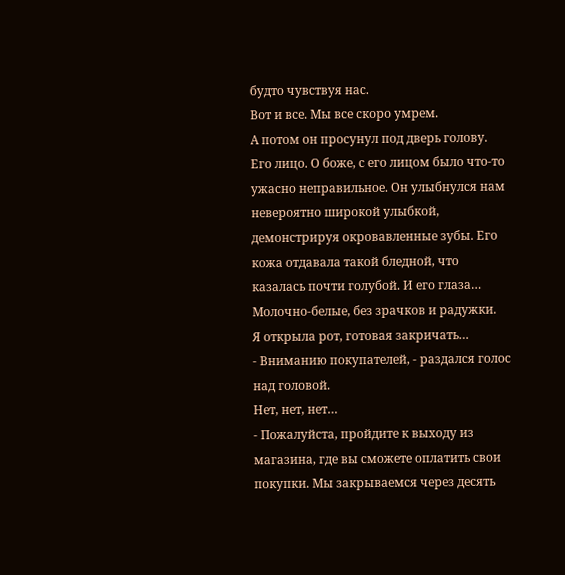будто чувствуя нас.
Вот и все. Мы все скоро умрем.
А потом он просунул под дверь голову.
Его лицо. О боже, с его лицом было что-то ужасно неправильное. Он улыбнулся нам невероятно широкой улыбкой, демонстрируя окровавленные зубы. Его кожа отдавала такой бледной, что казалась почти голубой. И его глаза… Молочно-белые, без зрачков и радужки.
Я открыла рот, готовая закричать…
- Вниманию покупателей, - раздался голос над головой.
Нет, нет, нет…
- Пожалуйста, пройдите к выходу из магазина, где вы сможете оплатить свои покупки. Мы закрываемся через десять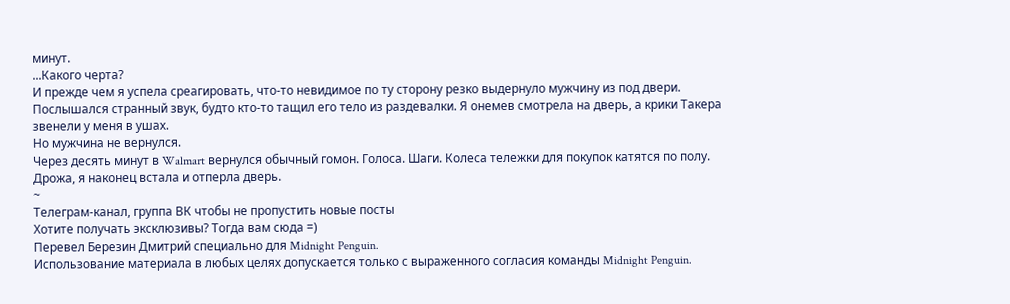минут.
...Какого черта?
И прежде чем я успела среагировать, что-то невидимое по ту сторону резко выдернуло мужчину из под двери.
Послышался странный звук, будто кто-то тащил его тело из раздевалки. Я онемев смотрела на дверь, а крики Такера звенели у меня в ушах.
Но мужчина не вернулся.
Через десять минут в Walmart вернулся обычный гомон. Голоса. Шаги. Колеса тележки для покупок катятся по полу.
Дрожа, я наконец встала и отперла дверь.
~
Телеграм-канал, группа ВК чтобы не пропустить новые посты
Хотите получать эксклюзивы? Тогда вам сюда =)
Перевел Березин Дмитрий специально для Midnight Penguin.
Использование материала в любых целях допускается только с выраженного согласия команды Midnight Penguin.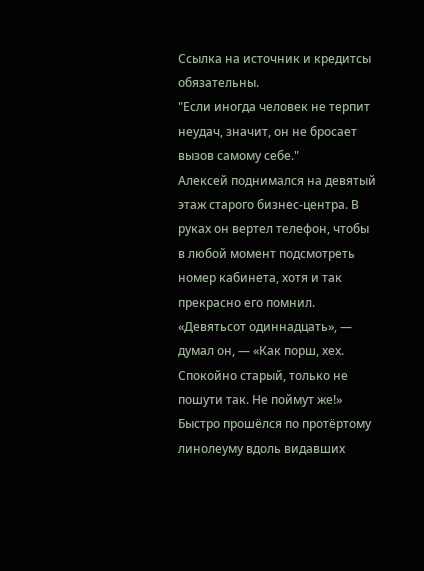Ссылка на источник и кредитсы обязательны.
"Если иногда человек не терпит неудач, значит, он не бросает вызов самому себе."
Алексей поднимался на девятый этаж старого бизнес-центра. В руках он вертел телефон, чтобы в любой момент подсмотреть номер кабинета, хотя и так прекрасно его помнил.
«Девятьсот одиннадцать», — думал он, — «Как порш, хех. Спокойно старый, только не пошути так. Не поймут же!»
Быстро прошёлся по протёртому линолеуму вдоль видавших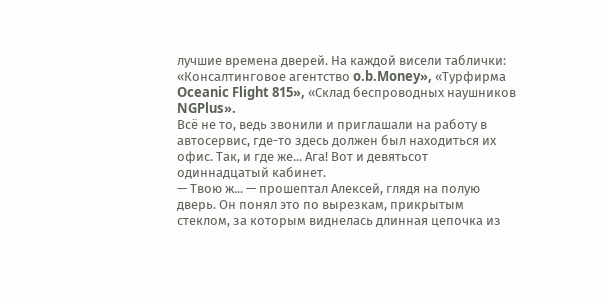лучшие времена дверей. На каждой висели таблички: «Консалтинговое агентство o.b.Money», «Турфирма Oceanic Flight 815», «Склад беспроводных наушников NGPlus».
Всё не то, ведь звонили и приглашали на работу в автосервис, где-то здесь должен был находиться их офис. Так, и где же... Ага! Вот и девятьсот одиннадцатый кабинет.
— Твою ж... — прошептал Алексей, глядя на полую дверь. Он понял это по вырезкам, прикрытым стеклом, за которым виднелась длинная цепочка из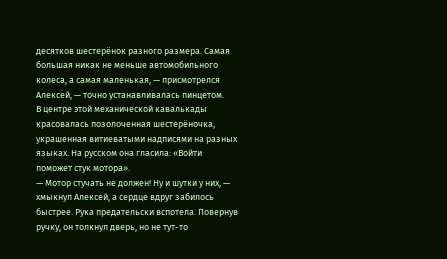десятков шестерёнок разного размера. Самая большая никак не меньше автомобильного колеса, а самая маленькая, — присмотрелся Алексей, — точно устанавливалась пинцетом.
В центре этой механической кавалькады красовалась позолоченная шестерёночка, украшенная витиеватыми надписями на разных языках. На русском она гласила: «Войти поможет стук мотора».
— Мотор стучать не должен! Ну и шутки у них, — хмыкнул Алексей, а сердце вдруг забилось быстрее. Рука предательски вспотела. Повернув ручку, он толкнул дверь, но не тут-то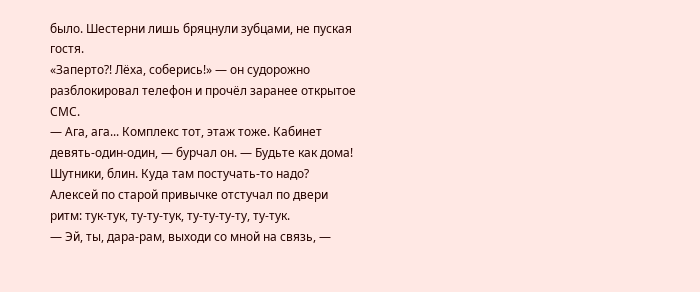было. Шестерни лишь бряцнули зубцами, не пуская гостя.
«Заперто?! Лёха, соберись!» — он судорожно разблокировал телефон и прочёл заранее открытое СМС.
— Ага, ага... Комплекс тот, этаж тоже. Кабинет девять-один-один, — бурчал он. — Будьте как дома! Шутники, блин. Куда там постучать-то надо?
Алексей по старой привычке отстучал по двери ритм: тук-тук, ту-ту-тук, ту-ту-ту-ту, ту-тук.
— Эй, ты, дара-рам, выходи со мной на связь, —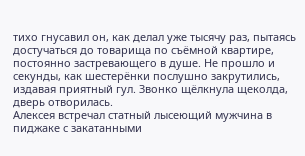тихо гнусавил он, как делал уже тысячу раз, пытаясь достучаться до товарища по съёмной квартире, постоянно застревающего в душе. Не прошло и секунды, как шестерёнки послушно закрутились, издавая приятный гул. Звонко щёлкнула щеколда, дверь отворилась.
Алексея встречал статный лысеющий мужчина в пиджаке с закатанными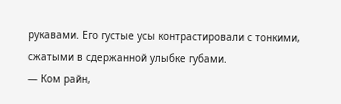рукавами. Его густые усы контрастировали с тонкими, сжатыми в сдержанной улыбке губами.
— Ком райн,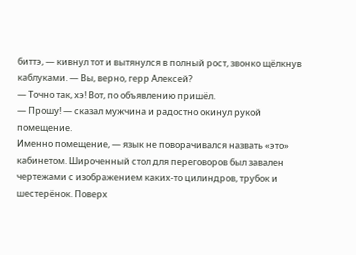биттэ, — кивнул тот и вытянулся в полный рост, звонко щёлкнув каблуками. — Вы, верно, герр Алексей?
— Точно так, хэ! Вот, по объявлению пришёл.
— Прошу! — сказал мужчина и радостно окинул рукой помещение.
Именно помещение, — язык не поворачивался назвать «это» кабинетом. Широченный стол для переговоров был завален чертежами с изображением каких-то цилиндров, трубок и шестерёнок. Поверх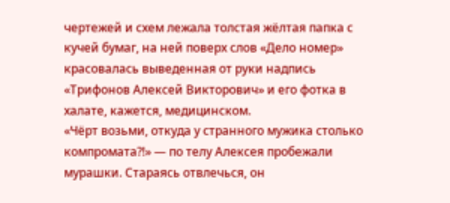чертежей и схем лежала толстая жёлтая папка с кучей бумаг, на ней поверх слов «Дело номер» красовалась выведенная от руки надпись «Трифонов Алексей Викторович» и его фотка в халате, кажется, медицинском.
«Чёрт возьми, откуда у странного мужика столько компромата?!» — по телу Алексея пробежали мурашки. Стараясь отвлечься, он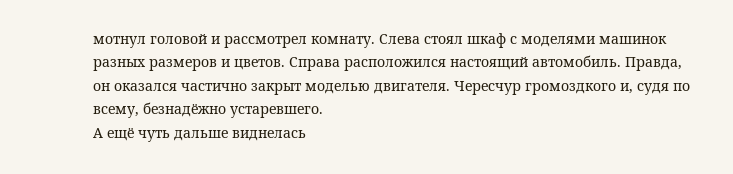мотнул головой и рассмотрел комнату. Слева стоял шкаф с моделями машинок разных размеров и цветов. Справа расположился настоящий автомобиль. Правда, он оказался частично закрыт моделью двигателя. Чересчур громоздкого и, судя по всему, безнадёжно устаревшего.
А ещё чуть дальше виднелась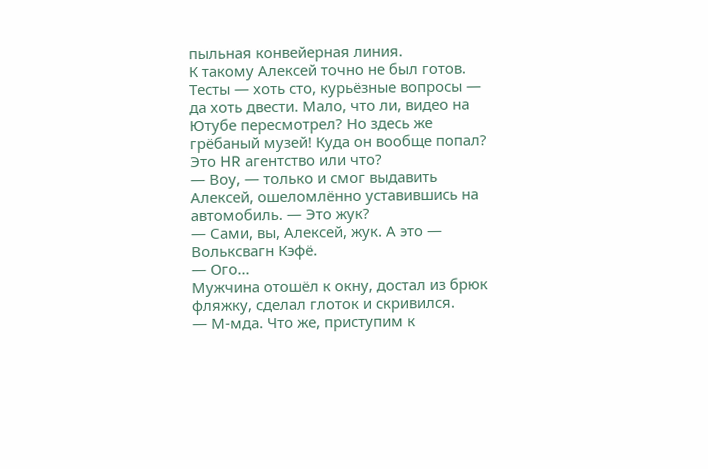пыльная конвейерная линия.
К такому Алексей точно не был готов. Тесты — хоть сто, курьёзные вопросы — да хоть двести. Мало, что ли, видео на Ютубе пересмотрел? Но здесь же грёбаный музей! Куда он вообще попал? Это HR агентство или что?
— Воу, — только и смог выдавить Алексей, ошеломлённо уставившись на автомобиль. — Это жук?
— Сами, вы, Алексей, жук. А это — Вольксвагн Кэфё.
— Ого...
Мужчина отошёл к окну, достал из брюк фляжку, сделал глоток и скривился.
— М-мда. Что же, приступим к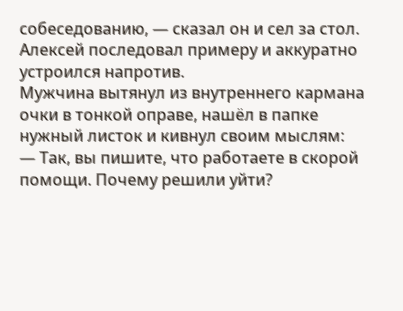собеседованию, — сказал он и сел за стол. Алексей последовал примеру и аккуратно устроился напротив.
Мужчина вытянул из внутреннего кармана очки в тонкой оправе, нашёл в папке нужный листок и кивнул своим мыслям:
— Так, вы пишите, что работаете в скорой помощи. Почему решили уйти?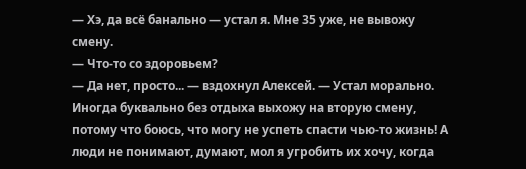— Хэ, да всё банально — устал я. Мне 35 уже, не вывожу смену.
— Что-то со здоровьем?
— Да нет, просто... — вздохнул Алексей. — Устал морально. Иногда буквально без отдыха выхожу на вторую смену, потому что боюсь, что могу не успеть спасти чью-то жизнь! А люди не понимают, думают, мол я угробить их хочу, когда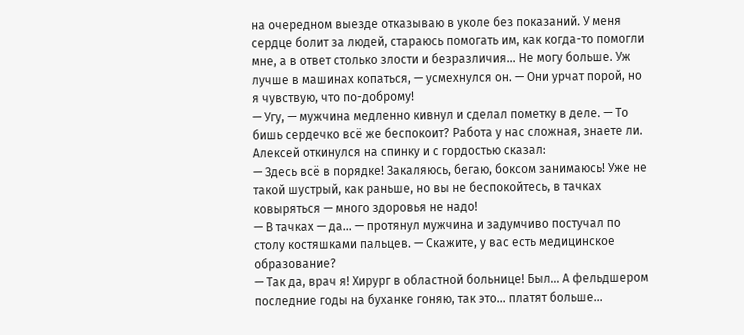на очередном выезде отказываю в уколе без показаний. У меня сердце болит за людей, стараюсь помогать им, как когда-то помогли мне, а в ответ столько злости и безразличия... Не могу больше. Уж лучше в машинах копаться, — усмехнулся он. — Они урчат порой, но я чувствую, что по-доброму!
— Угу, — мужчина медленно кивнул и сделал пометку в деле. — То бишь сердечко всё же беспокоит? Работа у нас сложная, знаете ли.
Алексей откинулся на спинку и с гордостью сказал:
— Здесь всё в порядке! Закаляюсь, бегаю, боксом занимаюсь! Уже не такой шустрый, как раньше, но вы не беспокойтесь, в тачках ковыряться — много здоровья не надо!
— В тачках — да... — протянул мужчина и задумчиво постучал по столу костяшками пальцев. — Скажите, у вас есть медицинское образование?
— Так да, врач я! Хирург в областной больнице! Был... А фельдшером последние годы на буханке гоняю, так это... платят больше...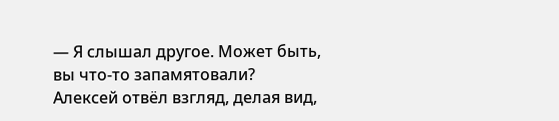— Я слышал другое. Может быть, вы что-то запамятовали?
Алексей отвёл взгляд, делая вид,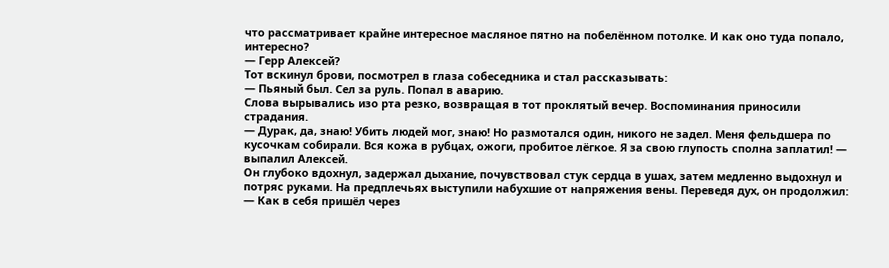что рассматривает крайне интересное масляное пятно на побелённом потолке. И как оно туда попало, интересно?
— Герр Алексей?
Тот вскинул брови, посмотрел в глаза собеседника и стал рассказывать:
— Пьяный был. Сел за руль. Попал в аварию.
Слова вырывались изо рта резко, возвращая в тот проклятый вечер. Воспоминания приносили страдания.
— Дурак, да, знаю! Убить людей мог, знаю! Но размотался один, никого не задел. Меня фельдшера по кусочкам собирали. Вся кожа в рубцах, ожоги, пробитое лёгкое. Я за свою глупость сполна заплатил! — выпалил Алексей.
Он глубоко вдохнул, задержал дыхание, почувствовал стук сердца в ушах, затем медленно выдохнул и потряс руками. На предплечьях выступили набухшие от напряжения вены. Переведя дух, он продолжил:
— Как в себя пришёл через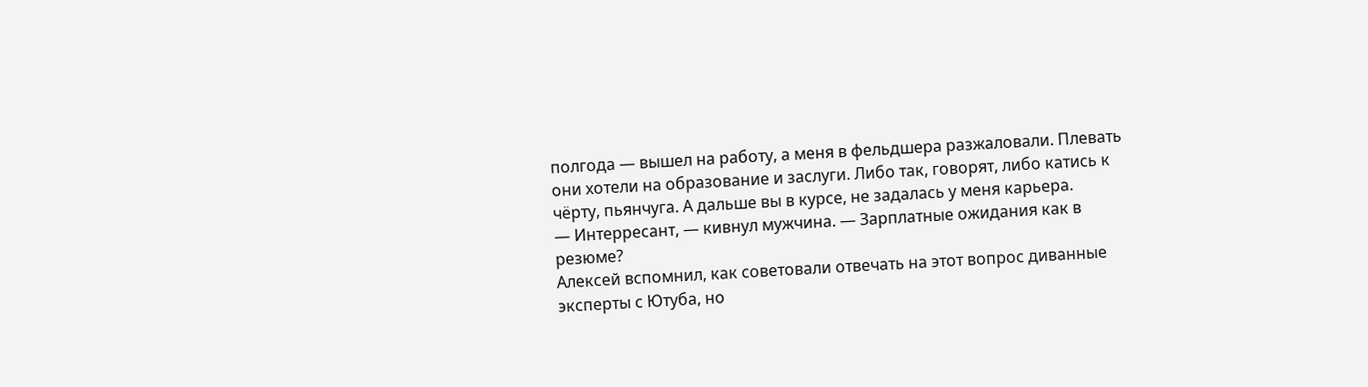полгода — вышел на работу, а меня в фельдшера разжаловали. Плевать они хотели на образование и заслуги. Либо так, говорят, либо катись к чёрту, пьянчуга. А дальше вы в курсе, не задалась у меня карьера.
— Интерресант, — кивнул мужчина. — Зарплатные ожидания как в резюме?
Алексей вспомнил, как советовали отвечать на этот вопрос диванные эксперты с Ютуба, но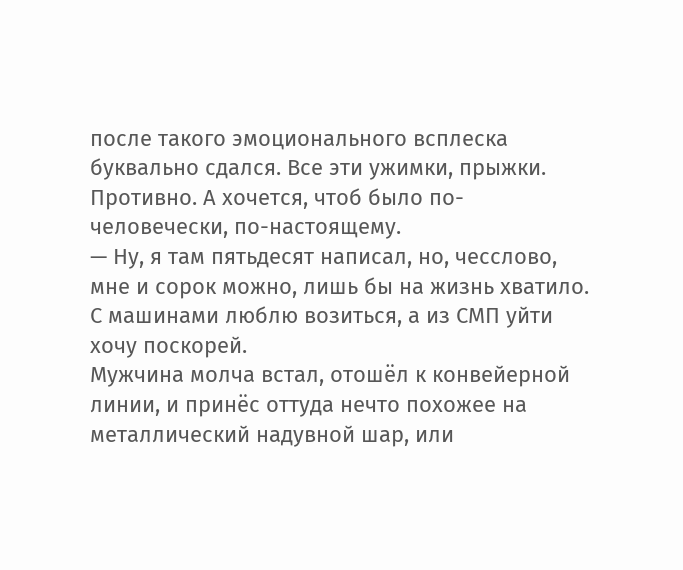после такого эмоционального всплеска буквально сдался. Все эти ужимки, прыжки. Противно. А хочется, чтоб было по-человечески, по-настоящему.
— Ну, я там пятьдесят написал, но, чесслово, мне и сорок можно, лишь бы на жизнь хватило. С машинами люблю возиться, а из СМП уйти хочу поскорей.
Мужчина молча встал, отошёл к конвейерной линии, и принёс оттуда нечто похожее на металлический надувной шар, или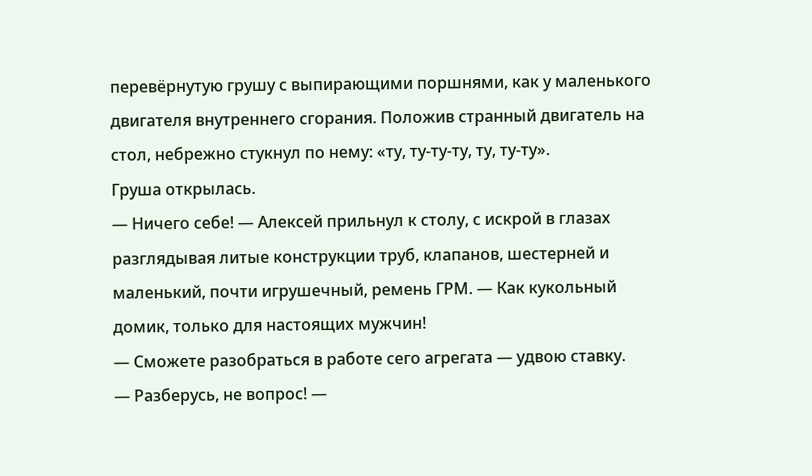перевёрнутую грушу с выпирающими поршнями, как у маленького двигателя внутреннего сгорания. Положив странный двигатель на стол, небрежно стукнул по нему: «ту, ту-ту-ту, ту, ту-ту».
Груша открылась.
— Ничего себе! — Алексей прильнул к столу, с искрой в глазах разглядывая литые конструкции труб, клапанов, шестерней и маленький, почти игрушечный, ремень ГРМ. — Как кукольный домик, только для настоящих мужчин!
— Сможете разобраться в работе сего агрегата — удвою ставку.
— Разберусь, не вопрос! —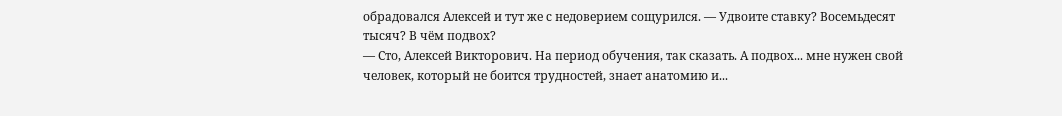обрадовался Алексей и тут же с недоверием сощурился. — Удвоите ставку? Восемьдесят тысяч? В чём подвох?
— Сто, Алексей Викторович. На период обучения, так сказать. А подвох... мне нужен свой человек, который не боится трудностей, знает анатомию и...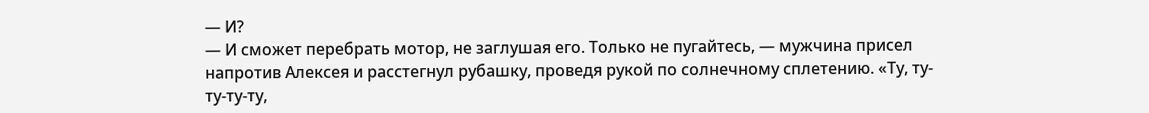— И?
— И сможет перебрать мотор, не заглушая его. Только не пугайтесь, — мужчина присел напротив Алексея и расстегнул рубашку, проведя рукой по солнечному сплетению. «Ту, ту-ту-ту-ту,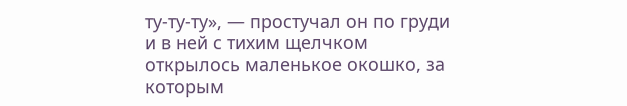ту-ту-ту», — простучал он по груди и в ней с тихим щелчком открылось маленькое окошко, за которым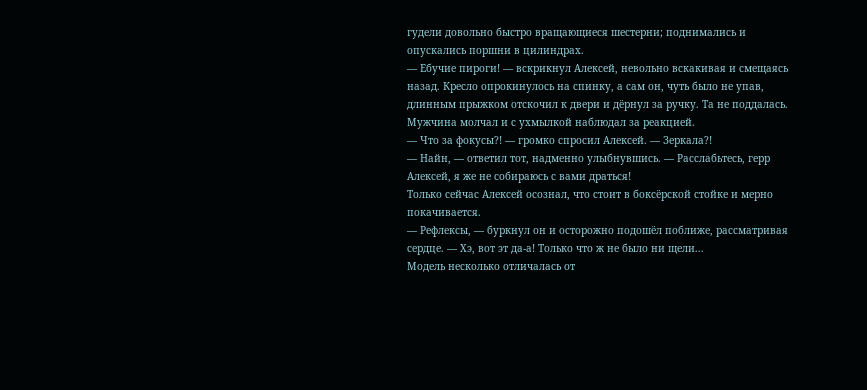гудели довольно быстро вращающиеся шестерни; поднимались и опускались поршни в цилиндрах.
— Ебучие пироги! — вскрикнул Алексей, невольно вскакивая и смещаясь назад. Кресло опрокинулось на спинку, а сам он, чуть было не упав, длинным прыжком отскочил к двери и дёрнул за ручку. Та не поддалась.
Мужчина молчал и с ухмылкой наблюдал за реакцией.
— Что за фокусы?! — громко спросил Алексей. — Зеркала?!
— Найн, — ответил тот, надменно улыбнувшись. — Расслабьтесь, герр Алексей, я же не собираюсь с вами драться!
Только сейчас Алексей осознал, что стоит в боксёрской стойке и мерно покачивается.
— Рефлексы, — буркнул он и осторожно подошёл поближе, рассматривая сердце. — Хэ, вот эт да-а! Только что ж не было ни щели...
Модель несколько отличалась от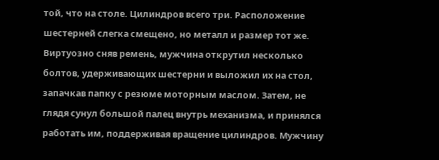той, что на столе. Цилиндров всего три. Расположение шестерней слегка смещено, но металл и размер тот же.
Виртуозно сняв ремень, мужчина открутил несколько болтов, удерживающих шестерни и выложил их на стол, запачкав папку с резюме моторным маслом. Затем, не глядя сунул большой палец внутрь механизма, и принялся работать им, поддерживая вращение цилиндров. Мужчину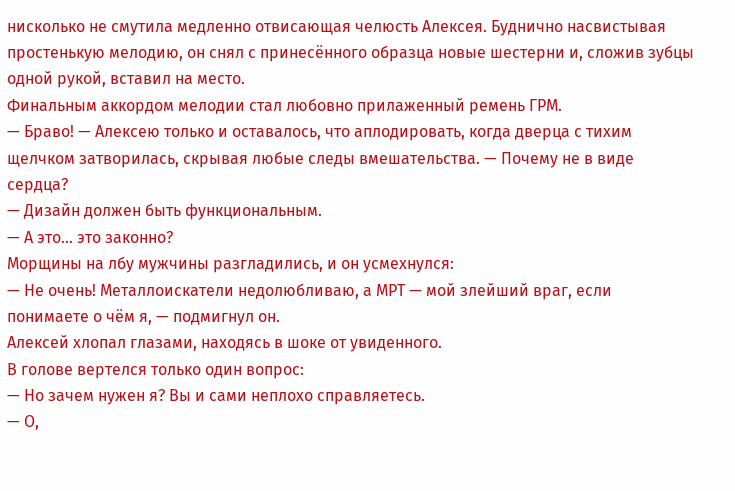нисколько не смутила медленно отвисающая челюсть Алексея. Буднично насвистывая простенькую мелодию, он снял с принесённого образца новые шестерни и, сложив зубцы одной рукой, вставил на место.
Финальным аккордом мелодии стал любовно прилаженный ремень ГРМ.
— Браво! — Алексею только и оставалось, что аплодировать, когда дверца с тихим щелчком затворилась, скрывая любые следы вмешательства. — Почему не в виде сердца?
— Дизайн должен быть функциональным.
— А это... это законно?
Морщины на лбу мужчины разгладились, и он усмехнулся:
— Не очень! Металлоискатели недолюбливаю, а МРТ — мой злейший враг, если понимаете о чём я, — подмигнул он.
Алексей хлопал глазами, находясь в шоке от увиденного.
В голове вертелся только один вопрос:
— Но зачем нужен я? Вы и сами неплохо справляетесь.
— О,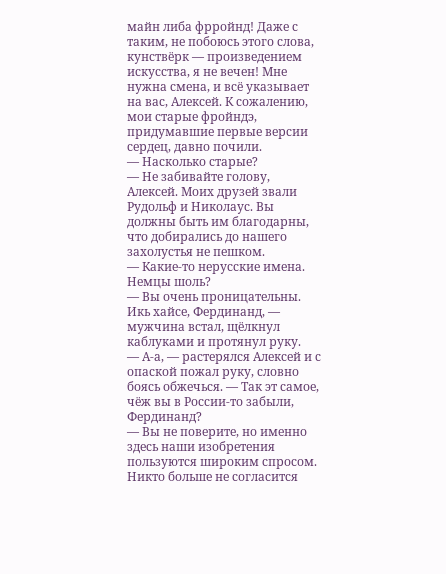майн либа фрройнд! Даже с таким, не побоюсь этого слова, кунствёрк — произведением искусства, я не вечен! Мне нужна смена, и всё указывает на вас, Алексей. К сожалению, мои старые фройндэ, придумавшие первые версии сердец, давно почили.
— Насколько старые?
— Не забивайте голову, Алексей. Моих друзей звали Рудольф и Николаус. Вы должны быть им благодарны, что добирались до нашего захолустья не пешком.
— Какие-то нерусские имена. Немцы шоль?
— Вы очень проницательны. Икь хайсе, Фердинанд, — мужчина встал, щёлкнул каблуками и протянул руку.
— А-а, — растерялся Алексей и с опаской пожал руку, словно боясь обжечься. — Так эт самое, чёж вы в России-то забыли, Фердинанд?
— Вы не поверите, но именно здесь наши изобретения пользуются широким спросом. Никто больше не согласится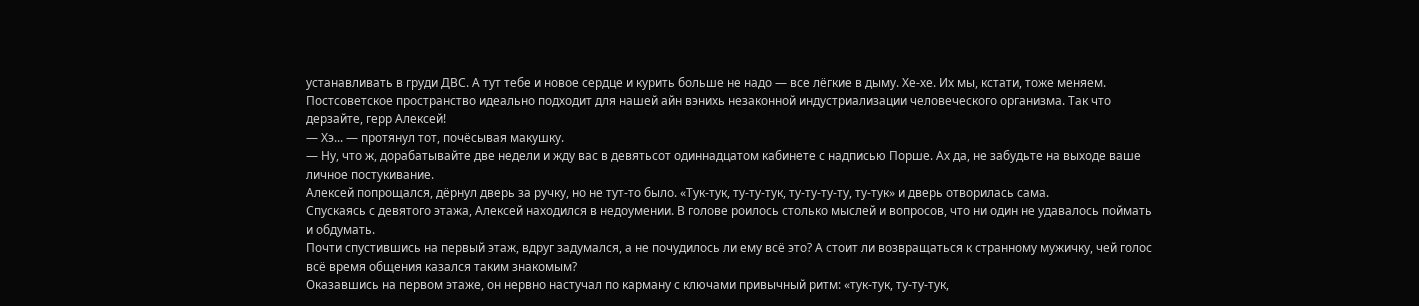устанавливать в груди ДВС. А тут тебе и новое сердце и курить больше не надо — все лёгкие в дыму. Хе-хе. Их мы, кстати, тоже меняем. Постсоветское пространство идеально подходит для нашей айн вэнихь незаконной индустриализации человеческого организма. Так что дерзайте, герр Алексей!
— Хэ... — протянул тот, почёсывая макушку.
— Ну, что ж, дорабатывайте две недели и жду вас в девятьсот одиннадцатом кабинете с надписью Порше. Ах да, не забудьте на выходе ваше личное постукивание.
Алексей попрощался, дёрнул дверь за ручку, но не тут-то было. «Тук-тук, ту-ту-тук, ту-ту-ту-ту, ту-тук» и дверь отворилась сама.
Спускаясь с девятого этажа, Алексей находился в недоумении. В голове роилось столько мыслей и вопросов, что ни один не удавалось поймать и обдумать.
Почти спустившись на первый этаж, вдруг задумался, а не почудилось ли ему всё это? А стоит ли возвращаться к странному мужичку, чей голос всё время общения казался таким знакомым?
Оказавшись на первом этаже, он нервно настучал по карману с ключами привычный ритм: «тук-тук, ту-ту-тук,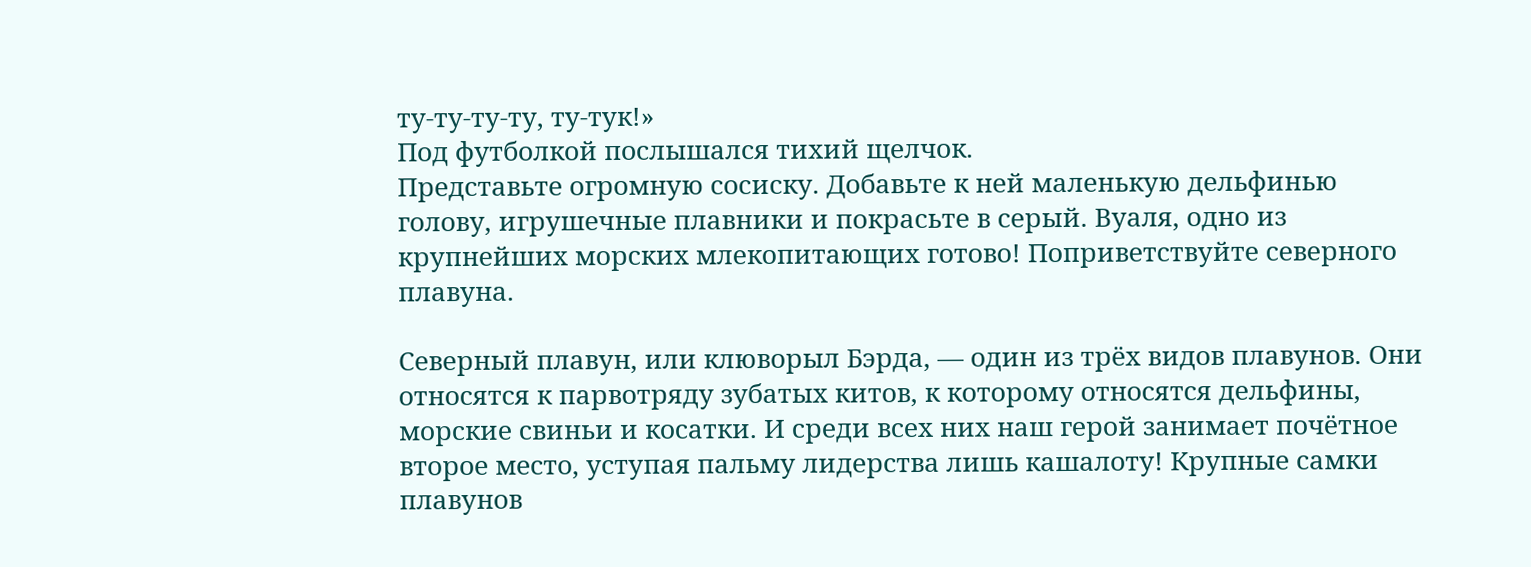ту-ту-ту-ту, ту-тук!»
Под футболкой послышался тихий щелчок.
Представьте огромную сосиску. Добавьте к ней маленькую дельфинью голову, игрушечные плавники и покрасьте в серый. Вуаля, одно из крупнейших морских млекопитающих готово! Поприветствуйте северного плавуна.

Северный плавун, или клюворыл Бэрда, — один из трёх видов плавунов. Они относятся к парвотряду зубатых китов, к которому относятся дельфины, морские свиньи и косатки. И среди всех них наш герой занимает почётное второе место, уступая пальму лидерства лишь кашалоту! Крупные самки плавунов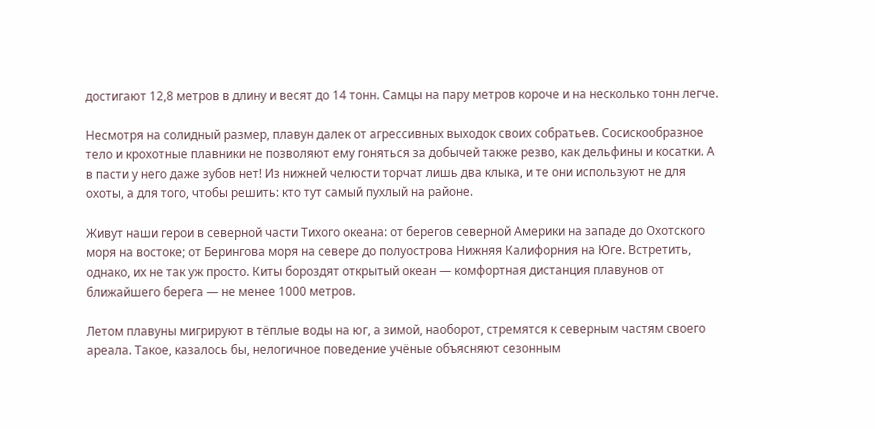достигают 12,8 метров в длину и весят до 14 тонн. Самцы на пару метров короче и на несколько тонн легче.

Несмотря на солидный размер, плавун далек от агрессивных выходок своих собратьев. Сосискообразное тело и крохотные плавники не позволяют ему гоняться за добычей также резво, как дельфины и косатки. А в пасти у него даже зубов нет! Из нижней челюсти торчат лишь два клыка, и те они используют не для охоты, а для того, чтобы решить: кто тут самый пухлый на районе.

Живут наши герои в северной части Тихого океана: от берегов северной Америки на западе до Охотского моря на востоке; от Берингова моря на севере до полуострова Нижняя Калифорния на Юге. Встретить, однако, их не так уж просто. Киты бороздят открытый океан — комфортная дистанция плавунов от ближайшего берега — не менее 1000 метров.

Летом плавуны мигрируют в тёплые воды на юг, а зимой, наоборот, стремятся к северным частям своего ареала. Такое, казалось бы, нелогичное поведение учёные объясняют сезонным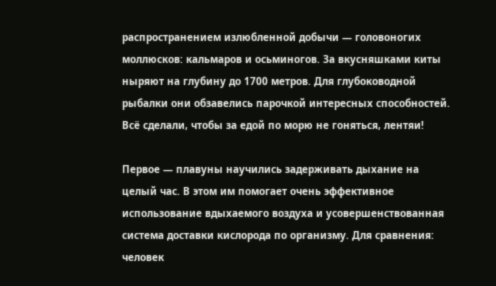распространением излюбленной добычи — головоногих моллюсков: кальмаров и осьминогов. За вкусняшками киты ныряют на глубину до 1700 метров. Для глубоководной рыбалки они обзавелись парочкой интересных способностей. Всё сделали, чтобы за едой по морю не гоняться, лентяи!

Первое — плавуны научились задерживать дыхание на целый час. В этом им помогает очень эффективное использование вдыхаемого воздуха и усовершенствованная система доставки кислорода по организму. Для сравнения: человек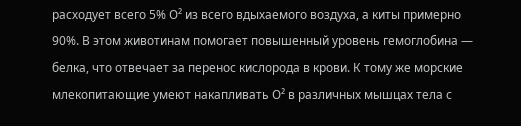расходует всего 5% О² из всего вдыхаемого воздуха, а киты примерно 90%. В этом животинам помогает повышенный уровень гемоглобина — белка, что отвечает за перенос кислорода в крови. К тому же морские млекопитающие умеют накапливать О² в различных мышцах тела с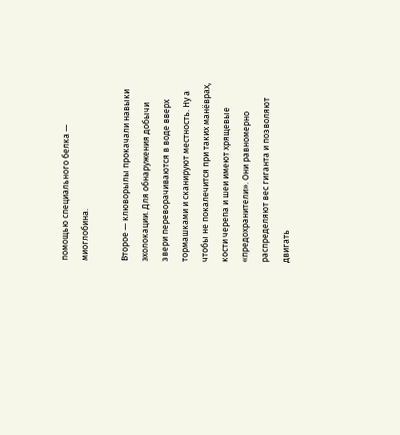помощью специального белка — миоглобина.

Второе — клюворылы прокачали навыки эхолокации. Для обнаружения добычи звери переворачиваются в воде вверх тормашками и сканируют местность. Ну а чтобы не покалечится при таких манёврах, кости черепа и шеи имеют хрящевые «предохранители». Они равномерно распределяют вес гиганта и позволяют двигать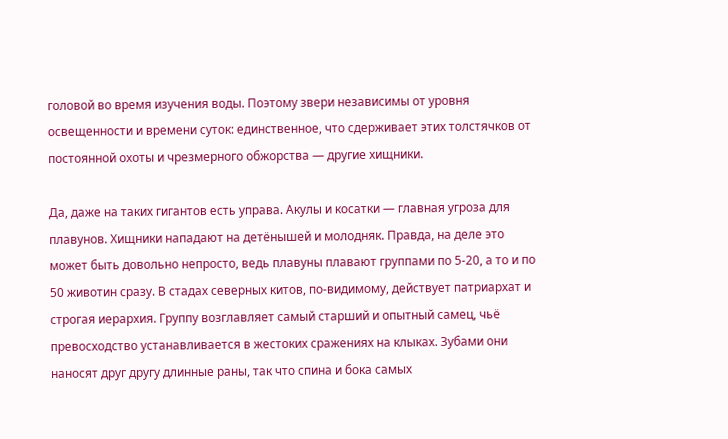головой во время изучения воды. Поэтому звери независимы от уровня освещенности и времени суток: единственное, что сдерживает этих толстячков от постоянной охоты и чрезмерного обжорства — другие хищники.

Да, даже на таких гигантов есть управа. Акулы и косатки — главная угроза для плавунов. Хищники нападают на детёнышей и молодняк. Правда, на деле это может быть довольно непросто, ведь плавуны плавают группами по 5-20, а то и по 50 животин сразу. В стадах северных китов, по-видимому, действует патриархат и строгая иерархия. Группу возглавляет самый старший и опытный самец, чьё превосходство устанавливается в жестоких сражениях на клыках. Зубами они наносят друг другу длинные раны, так что спина и бока самых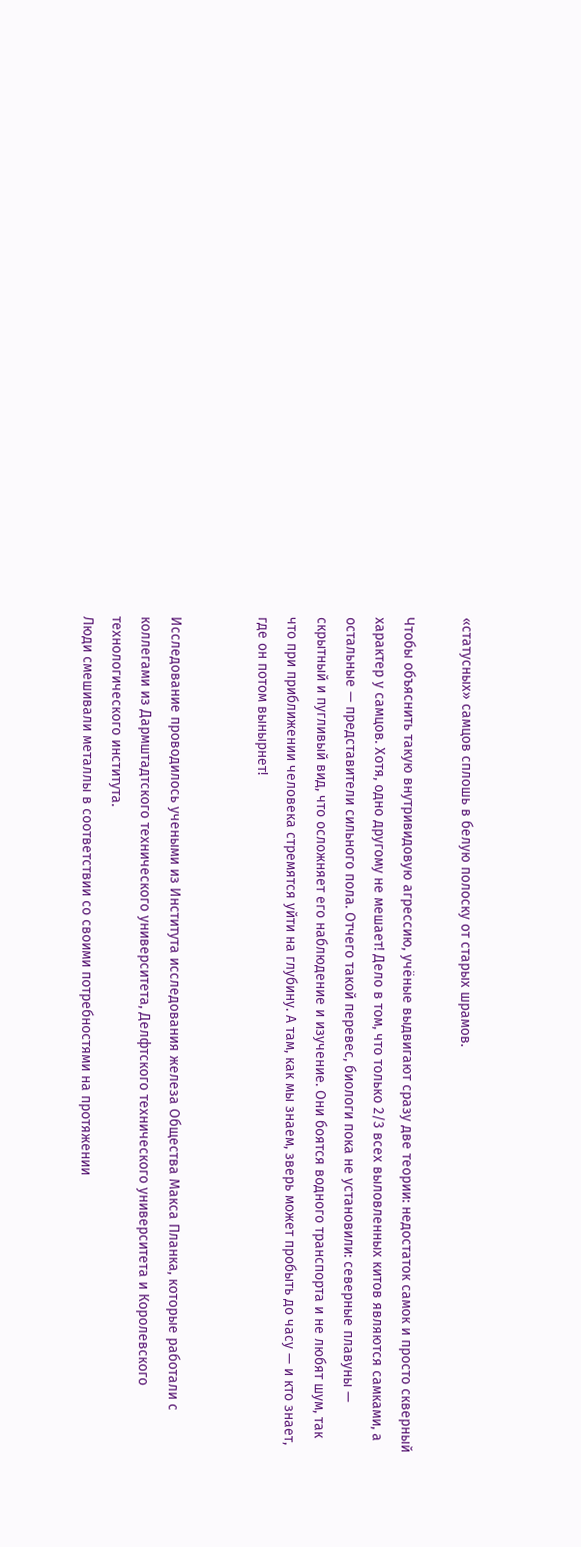«статусных» самцов сплошь в белую полоску от старых шрамов.

Чтобы объяснить такую внутривидовую агрессию, учёные выдвигают сразу две теории: недостаток самок и просто скверный характер у самцов. Хотя, одно другому не мешает! Дело в том, что только 2/3 всех выловленных китов являются самками, а остальные — представители сильного пола. Отчего такой перевес, биологи пока не установили: северные плавуны — скрытный и пугливый вид, что осложняет его наблюдение и изучение. Они боятся водного транспорта и не любят шум, так что при приближении человека стремятся уйти на глубину. А там, как мы знаем, зверь может пробыть до часу — и кто знает, где он потом вынырнет!


Исследование проводилось учеными из Института исследования железа Общества Макса Планка, которые работали с коллегами из Дармштадтского технического университета, Делфтского технического университета и Королевского технологического института.
Люди смешивали металлы в соответствии со своими потребностями на протяжении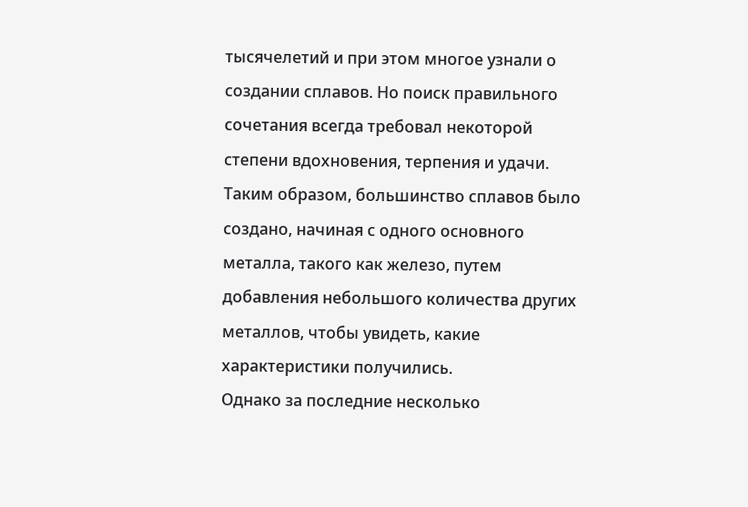тысячелетий и при этом многое узнали о создании сплавов. Но поиск правильного сочетания всегда требовал некоторой степени вдохновения, терпения и удачи. Таким образом, большинство сплавов было создано, начиная с одного основного металла, такого как железо, путем добавления небольшого количества других металлов, чтобы увидеть, какие характеристики получились.
Однако за последние несколько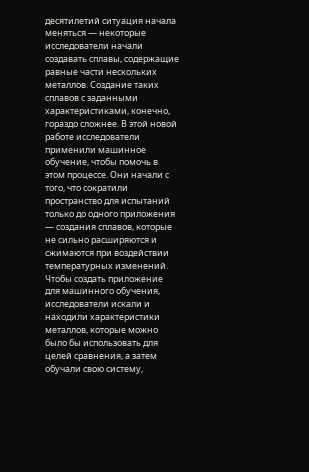десятилетий ситуация начала меняться — некоторые исследователи начали создавать сплавы, содержащие равные части нескольких металлов. Создание таких сплавов с заданными характеристиками, конечно, гораздо сложнее. В этой новой работе исследователи применили машинное обучение, чтобы помочь в этом процессе. Они начали с того, что сократили пространство для испытаний только до одного приложения — создания сплавов, которые не сильно расширяются и сжимаются при воздействии температурных изменений.
Чтобы создать приложение для машинного обучения, исследователи искали и находили характеристики металлов, которые можно было бы использовать для целей сравнения, а затем обучали свою систему,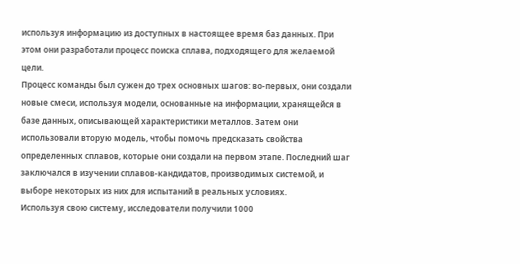используя информацию из доступных в настоящее время баз данных. При этом они разработали процесс поиска сплава, подходящего для желаемой цели.
Процесс команды был сужен до трех основных шагов: во-первых, они создали новые смеси, используя модели, основанные на информации, хранящейся в базе данных, описывающей характеристики металлов. Затем они использовали вторую модель, чтобы помочь предсказать свойства определенных сплавов, которые они создали на первом этапе. Последний шаг заключался в изучении сплавов-кандидатов, производимых системой, и выборе некоторых из них для испытаний в реальных условиях.
Используя свою систему, исследователи получили 1000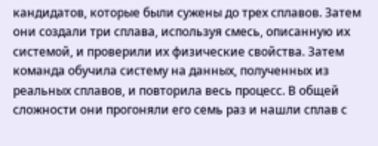кандидатов, которые были сужены до трех сплавов. Затем они создали три сплава, используя смесь, описанную их системой, и проверили их физические свойства. Затем команда обучила систему на данных, полученных из реальных сплавов, и повторила весь процесс. В общей сложности они прогоняли его семь раз и нашли сплав с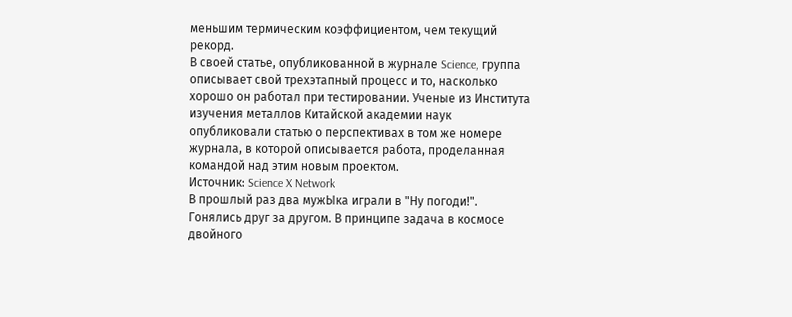меньшим термическим коэффициентом, чем текущий рекорд.
В своей статье, опубликованной в журнале Science, группа описывает свой трехэтапный процесс и то, насколько хорошо он работал при тестировании. Ученые из Института изучения металлов Китайской академии наук опубликовали статью о перспективах в том же номере журнала, в которой описывается работа, проделанная командой над этим новым проектом.
Источник: Science X Network
В прошлый раз два мужЫка играли в "Ну погоди!". Гонялись друг за другом. В принципе задача в космосе двойного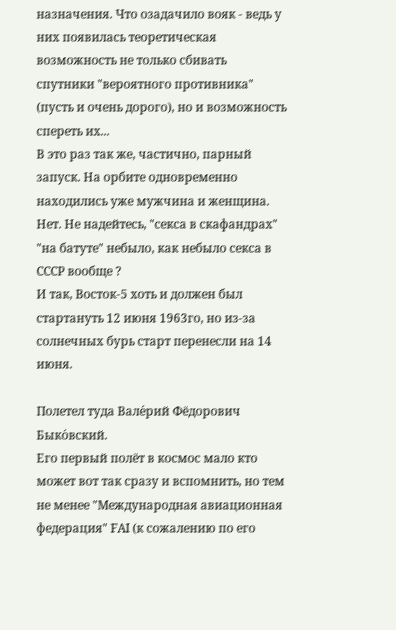назначения. Что озадачило вояк - ведь у них появилась теоретическая возможность не только сбивать спутники "вероятного противника" (пусть и очень дорого), но и возможность спереть их...
В это раз так же, частично, парный запуск. На орбите одновременно находились уже мужчина и женщина. Нет. Не надейтесь, "секса в скафандрах" "на батуте" небыло, как небыло секса в СССР вообще ?
И так, Восток-5 хоть и должен был стартануть 12 июня 1963го, но из-за солнечных бурь старт перенесли на 14 июня.

Полетел туда Вале́рий Фёдорович Быко́вский.
Его первый полёт в космос мало кто может вот так сразу и вспомнить, но тем не менее "Международная авиационная федерация" FAI (к сожалению по его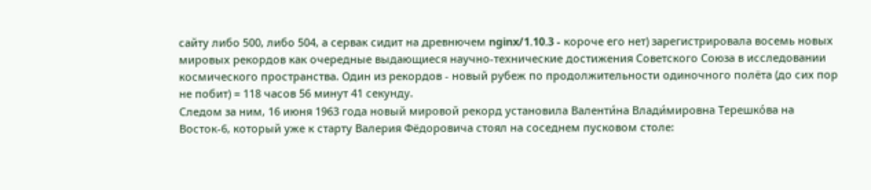сайту либо 500, либо 504, а сервак сидит на древнючем nginx/1.10.3 - короче его нет) зарегистрировала восемь новых мировых рекордов как очередные выдающиеся научно-технические достижения Советского Союза в исследовании космического пространства. Один из рекордов - новый рубеж по продолжительности одиночного полёта (до сих пор не побит) = 118 часов 56 минут 41 секунду.
Следом за ним, 16 июня 1963 года новый мировой рекорд установила Валенти́на Влади́мировна Терешко́ва на Восток-6, который уже к старту Валерия Фёдоровича стоял на соседнем пусковом столе: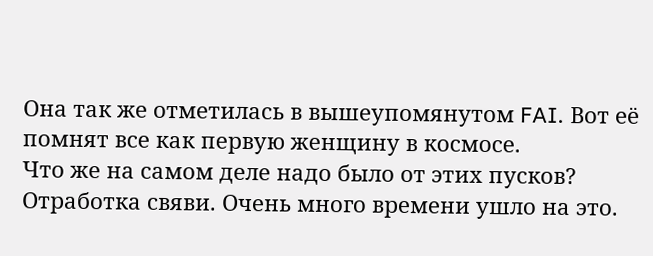Она так же отметилась в вышеупомянутом FAI. Вот её помнят все как первую женщину в космосе.
Что же на самом деле надо было от этих пусков?
Отработка свяви. Очень много времени ушло на это.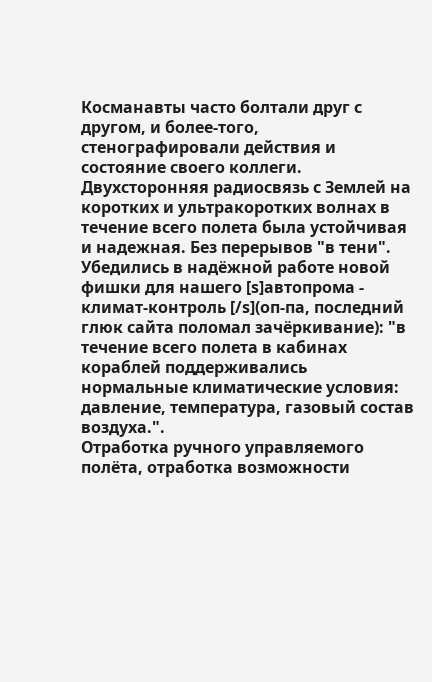Косманавты часто болтали друг с другом, и более-того, стенографировали действия и состояние своего коллеги. Двухсторонняя радиосвязь с Землей на коротких и ультракоротких волнах в течение всего полета была устойчивая и надежная. Без перерывов "в тени".
Убедились в надёжной работе новой фишки для нашего [s]автопрома - климат-контроль [/s](оп-па, последний глюк сайта поломал зачёркивание): "в течение всего полета в кабинах кораблей поддерживались нормальные климатические условия: давление, температура, газовый состав воздуха.".
Отработка ручного управляемого полёта, отработка возможности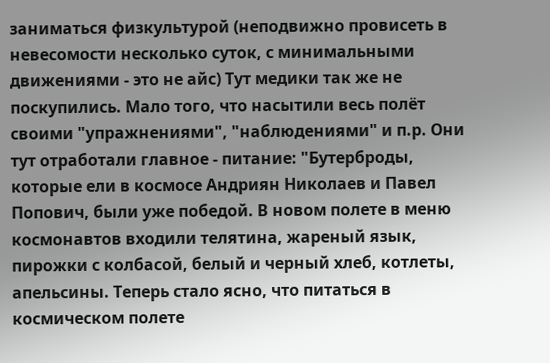заниматься физкультурой (неподвижно провисеть в невесомости несколько суток, с минимальными движениями - это не айс) Тут медики так же не поскупились. Мало того, что насытили весь полёт своими "упражнениями", "наблюдениями" и п.р. Они тут отработали главное - питание: "Бутерброды, которые ели в космосе Андриян Николаев и Павел Попович, были уже победой. В новом полете в меню космонавтов входили телятина, жареный язык, пирожки с колбасой, белый и черный хлеб, котлеты, апельсины. Теперь стало ясно, что питаться в космическом полете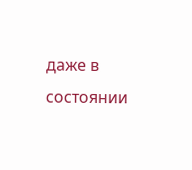даже в состоянии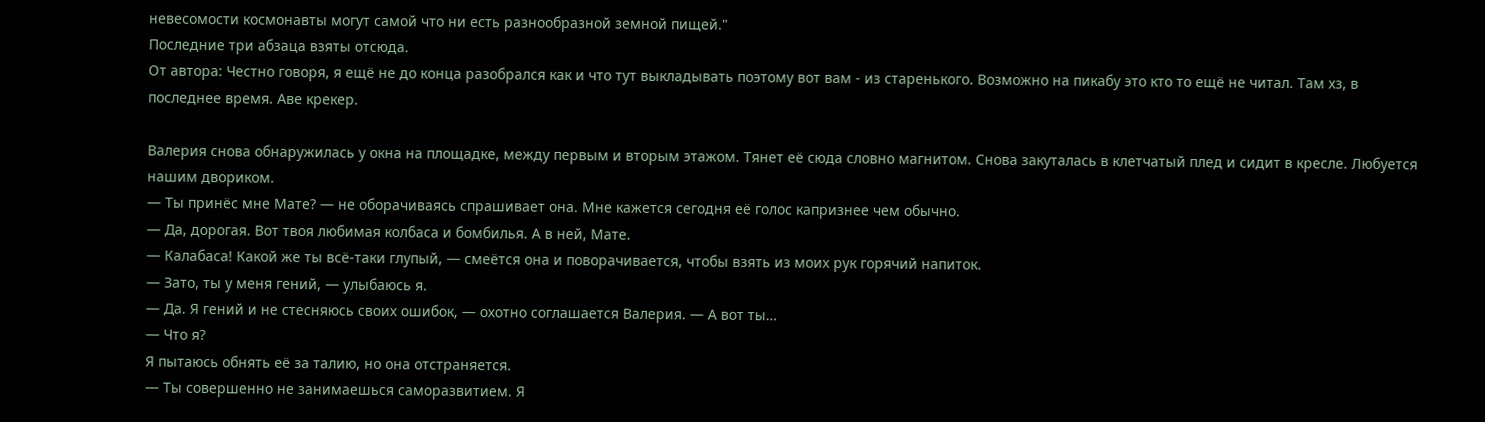невесомости космонавты могут самой что ни есть разнообразной земной пищей."
Последние три абзаца взяты отсюда.
От автора: Честно говоря, я ещё не до конца разобрался как и что тут выкладывать поэтому вот вам - из старенького. Возможно на пикабу это кто то ещё не читал. Там хз, в последнее время. Аве крекер.

Валерия снова обнаружилась у окна на площадке, между первым и вторым этажом. Тянет её сюда словно магнитом. Снова закуталась в клетчатый плед и сидит в кресле. Любуется нашим двориком.
— Ты принёс мне Мате? — не оборачиваясь спрашивает она. Мне кажется сегодня её голос капризнее чем обычно.
— Да, дорогая. Вот твоя любимая колбаса и бомбилья. А в ней, Мате.
— Калабаса! Какой же ты всё-таки глупый, — смеётся она и поворачивается, чтобы взять из моих рук горячий напиток.
— Зато, ты у меня гений, — улыбаюсь я.
— Да. Я гений и не стесняюсь своих ошибок, — охотно соглашается Валерия. — А вот ты…
— Что я?
Я пытаюсь обнять её за талию, но она отстраняется.
— Ты совершенно не занимаешься саморазвитием. Я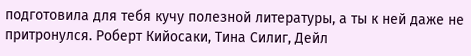подготовила для тебя кучу полезной литературы, а ты к ней даже не притронулся. Роберт Кийосаки, Тина Силиг, Дейл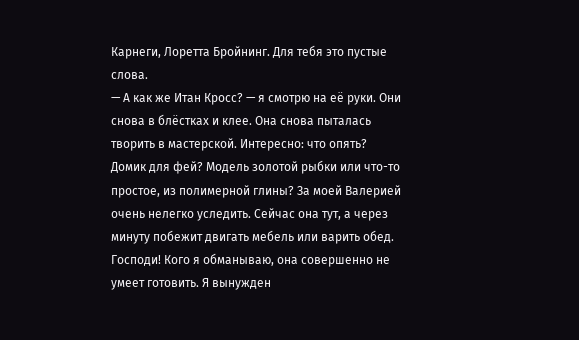Карнеги, Лоретта Бройнинг. Для тебя это пустые слова.
— А как же Итан Кросс? — я смотрю на её руки. Они снова в блёстках и клее. Она снова пыталась творить в мастерской. Интересно: что опять? Домик для фей? Модель золотой рыбки или что-то простое, из полимерной глины? За моей Валерией очень нелегко уследить. Сейчас она тут, а через минуту побежит двигать мебель или варить обед. Господи! Кого я обманываю, она совершенно не умеет готовить. Я вынужден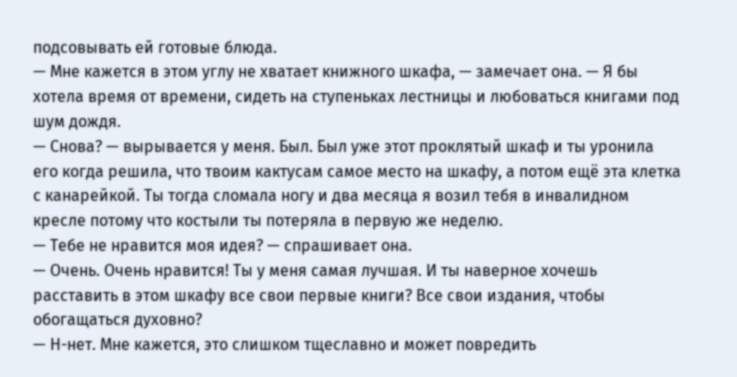подсовывать ей готовые блюда.
— Мне кажется в этом углу не хватает книжного шкафа, — замечает она. — Я бы хотела время от времени, сидеть на ступеньках лестницы и любоваться книгами под шум дождя.
— Снова? — вырывается у меня. Был. Был уже этот проклятый шкаф и ты уронила его когда решила, что твоим кактусам самое место на шкафу, а потом ещё эта клетка с канарейкой. Ты тогда сломала ногу и два месяца я возил тебя в инвалидном кресле потому что костыли ты потеряла в первую же неделю.
— Тебе не нравится моя идея? — спрашивает она.
— Очень. Очень нравится! Ты у меня самая лучшая. И ты наверное хочешь расставить в этом шкафу все свои первые книги? Все свои издания, чтобы обогащаться духовно?
— Н-нет. Мне кажется, это слишком тщеславно и может повредить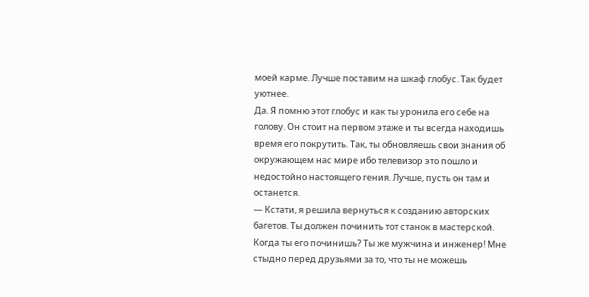моей карме. Лучше поставим на шкаф глобус. Так будет уютнее.
Да. Я помню этот глобус и как ты уронила его себе на голову. Он стоит на первом этаже и ты всегда находишь время его покрутить. Так, ты обновляешь свои знания об окружающем нас мире ибо телевизор это пошло и недостойно настоящего гения. Лучше, пусть он там и останется.
— Кстати, я решила вернуться к созданию авторских багетов. Ты должен починить тот станок в мастерской. Когда ты его починишь? Ты же мужчина и инженер! Мне стыдно перед друзьями за то, что ты не можешь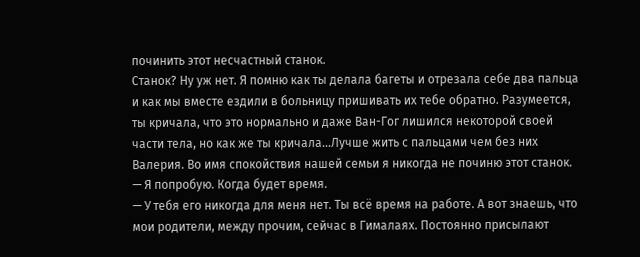починить этот несчастный станок.
Станок? Ну уж нет. Я помню как ты делала багеты и отрезала себе два пальца и как мы вместе ездили в больницу пришивать их тебе обратно. Разумеется, ты кричала, что это нормально и даже Ван-Гог лишился некоторой своей части тела, но как же ты кричала…Лучше жить с пальцами чем без них Валерия. Во имя спокойствия нашей семьи я никогда не починю этот станок.
— Я попробую. Когда будет время.
— У тебя его никогда для меня нет. Ты всё время на работе. А вот знаешь, что мои родители, между прочим, сейчас в Гималаях. Постоянно присылают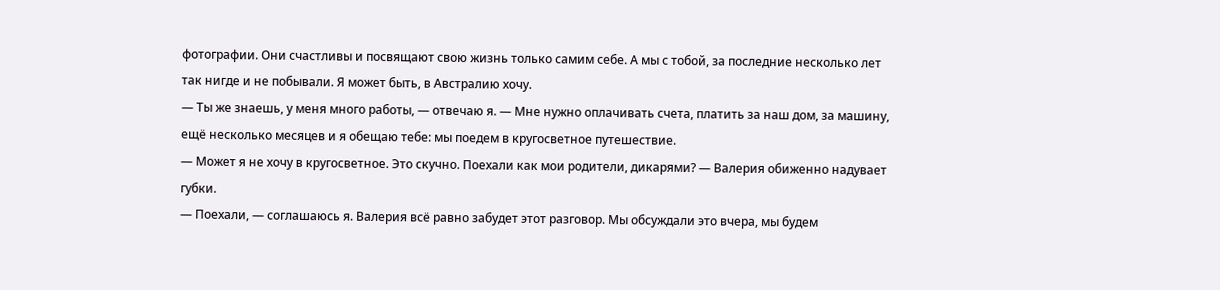фотографии. Они счастливы и посвящают свою жизнь только самим себе. А мы с тобой, за последние несколько лет так нигде и не побывали. Я может быть, в Австралию хочу.
— Ты же знаешь, у меня много работы, — отвечаю я. — Мне нужно оплачивать счета, платить за наш дом, за машину, ещё несколько месяцев и я обещаю тебе: мы поедем в кругосветное путешествие.
— Может я не хочу в кругосветное. Это скучно. Поехали как мои родители, дикарями? — Валерия обиженно надувает губки.
— Поехали, — соглашаюсь я. Валерия всё равно забудет этот разговор. Мы обсуждали это вчера, мы будем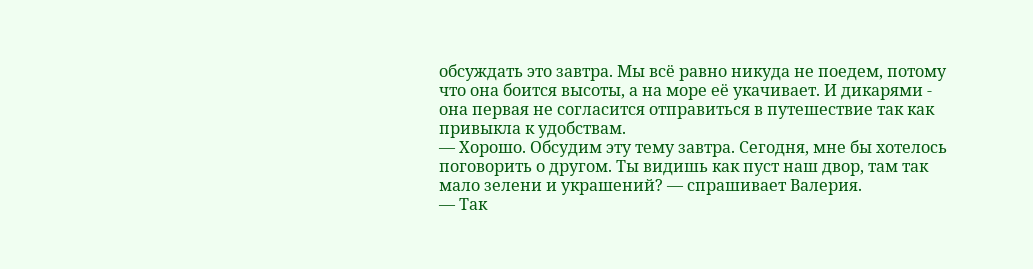обсуждать это завтра. Мы всё равно никуда не поедем, потому что она боится высоты, а на море её укачивает. И дикарями - она первая не согласится отправиться в путешествие так как привыкла к удобствам.
— Хорошо. Обсудим эту тему завтра. Сегодня, мне бы хотелось поговорить о другом. Ты видишь как пуст наш двор, там так мало зелени и украшений? — спрашивает Валерия.
— Так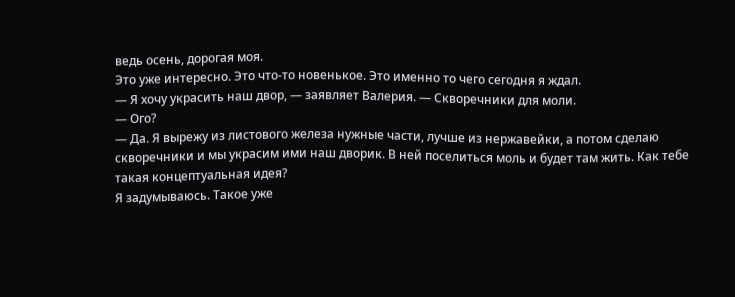ведь осень, дорогая моя.
Это уже интересно. Это что-то новенькое. Это именно то чего сегодня я ждал.
— Я хочу украсить наш двор, — заявляет Валерия. — Скворечники для моли.
— Ого?
— Да. Я вырежу из листового железа нужные части, лучше из нержавейки, а потом сделаю скворечники и мы украсим ими наш дворик. В ней поселиться моль и будет там жить. Как тебе такая концептуальная идея?
Я задумываюсь. Такое уже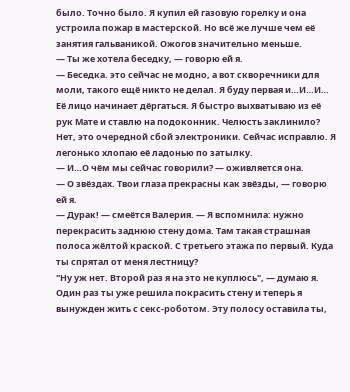было. Точно было. Я купил ей газовую горелку и она устроила пожар в мастерской. Но всё же лучше чем её занятия гальваникой. Ожогов значительно меньше.
— Ты же хотела беседку, — говорю ей я.
— Беседка. это сейчас не модно, а вот скворечники для моли, такого ещё никто не делал. Я буду первая и…И…И…
Её лицо начинает дёргаться. Я быстро выхватываю из её рук Мате и ставлю на подоконник. Челюсть заклинило? Нет, это очередной сбой электроники. Сейчас исправлю. Я легонько хлопаю её ладонью по затылку.
— И…О чём мы сейчас говорили? — оживляется она.
— О звёздах. Твои глаза прекрасны как звёзды, — говорю ей я.
— Дурак! — смеётся Валерия. — Я вспомнила: нужно перекрасить заднюю стену дома. Там такая страшная полоса жёлтой краской. С третьего этажа по первый. Куда ты спрятал от меня лестницу?
"Ну уж нет. Второй раз я на это не куплюсь", — думаю я. Один раз ты уже решила покрасить стену и теперь я вынужден жить с секс-роботом. Эту полосу оставила ты,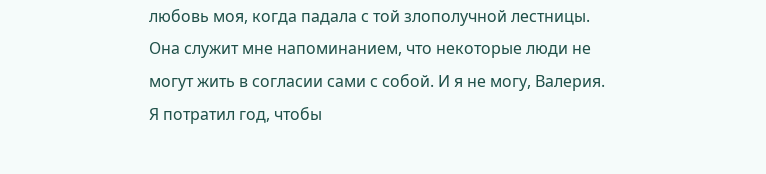любовь моя, когда падала с той злополучной лестницы. Она служит мне напоминанием, что некоторые люди не могут жить в согласии сами с собой. И я не могу, Валерия. Я потратил год, чтобы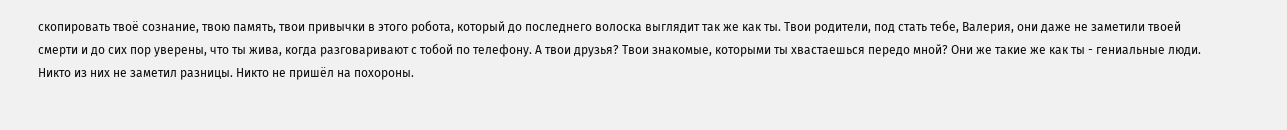скопировать твоё сознание, твою память, твои привычки в этого робота, который до последнего волоска выглядит так же как ты. Твои родители, под стать тебе, Валерия, они даже не заметили твоей смерти и до сих пор уверены, что ты жива, когда разговаривают с тобой по телефону. А твои друзья? Твои знакомые, которыми ты хвастаешься передо мной? Они же такие же как ты - гениальные люди. Никто из них не заметил разницы. Никто не пришёл на похороны.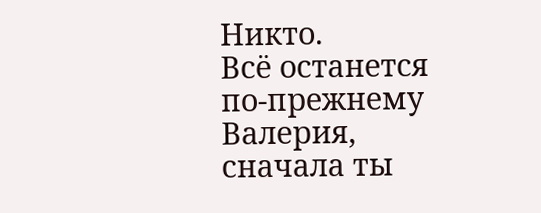Никто.
Всё останется по-прежнему Валерия, сначала ты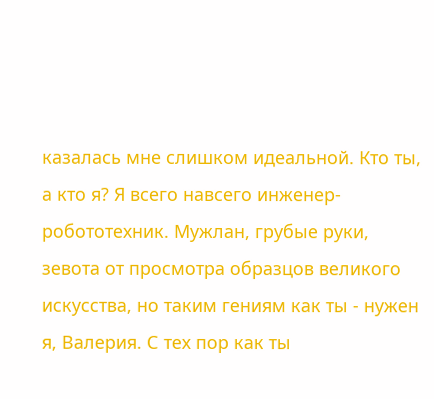казалась мне слишком идеальной. Кто ты, а кто я? Я всего навсего инженер-робототехник. Мужлан, грубые руки, зевота от просмотра образцов великого искусства, но таким гениям как ты - нужен я, Валерия. С тех пор как ты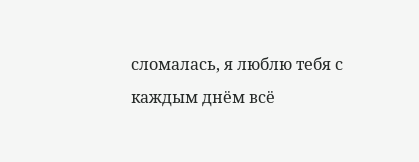сломалась, я люблю тебя с каждым днём всё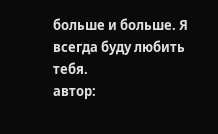больше и больше. Я всегда буду любить тебя.
автор: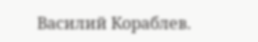Василий Кораблев.